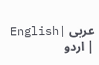عربى |English | اردو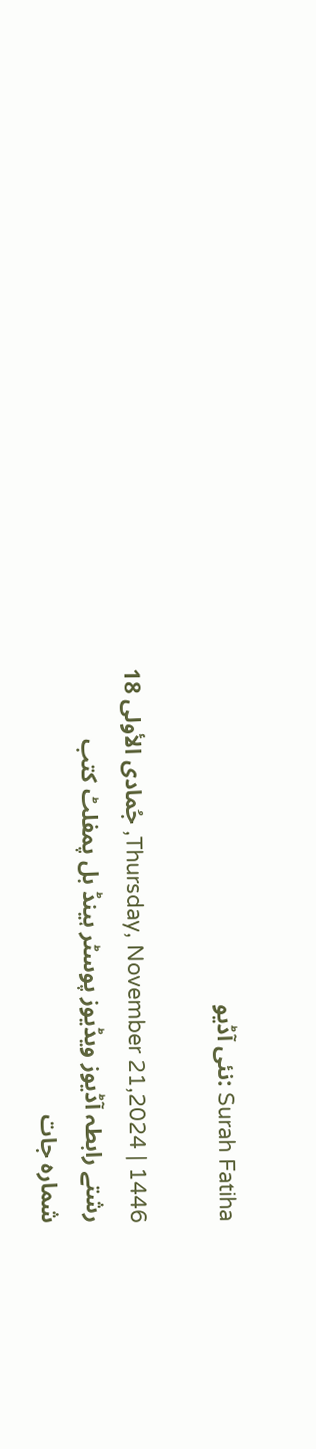Surah Fatiha :نئى آڈيو

Thursday, November 21,2024 | 1446, جُمادى الأولى 18
رشتے رابطہ آڈيوز ويڈيوز پوسٹر ہينڈ بل پمفلٹ کتب
شماره جات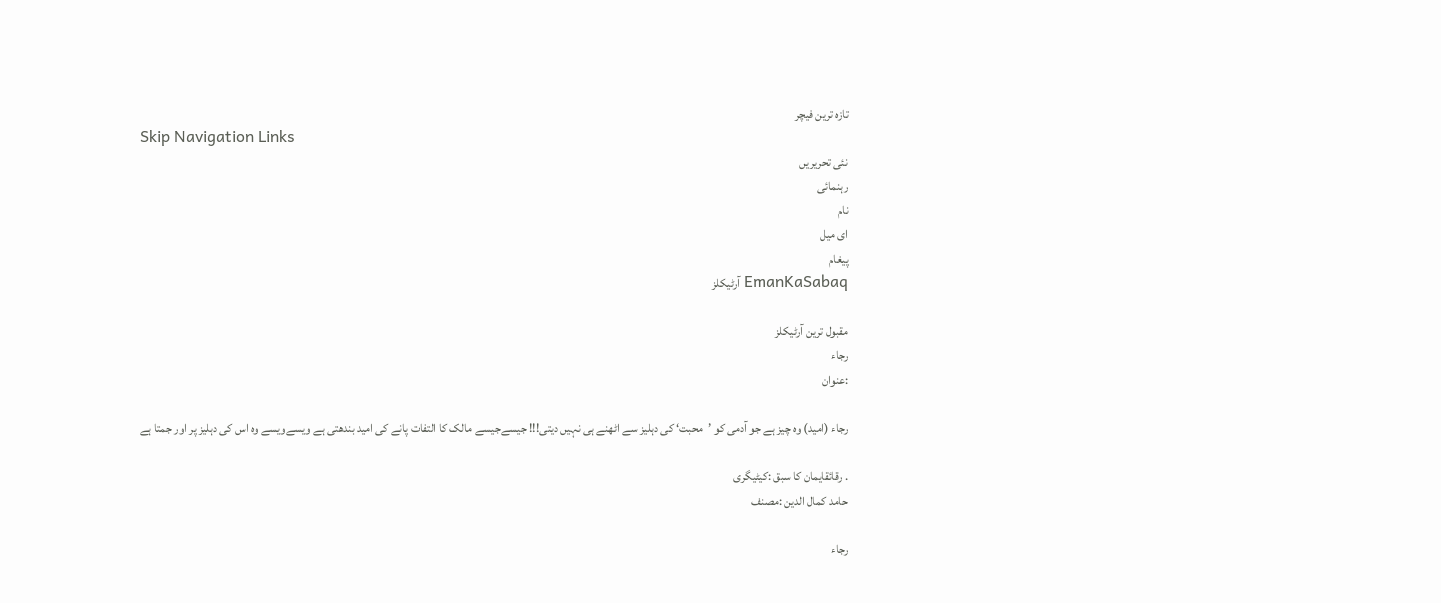تازہ ترين فیچر
Skip Navigation Links
نئى تحريريں
رہنمائى
نام
اى ميل
پیغام
EmanKaSabaq آرٹیکلز

مقبول ترین آرٹیکلز
رجاء
:عنوان

رجاء (امید) وہ چیز ہے جو آدمی کو ’محبت‘ کی دہلیز سے اٹھنے ہی نہیں دیتی!!! جیسےجیسے مالک کا التفات پانے کی امید بندھتی ہے ویسےویسے وہ اس کی دہلیز پر اور جمتا ہے

. رقائقايمان كا سبق :کیٹیگری
حامد كمال الدين :مصنف

رجاء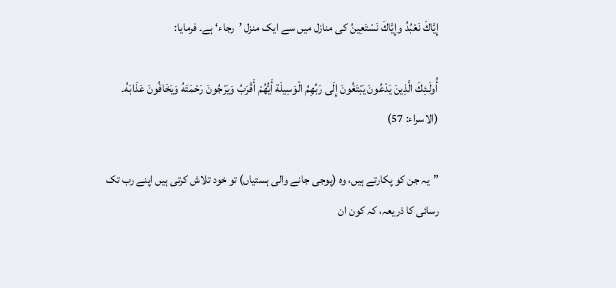إِيَّاكَ نَعْبُدُ وإِيَّاكَ نَسْتَعِينُ کی منازل میں سے ایک منزل ’رجاء‘ ہے۔ فرمایا:

أُولَـئِكَ الَّذِينَ يَدْعُونَ يَبْتَغُونَ إِلَى رَبِّهِمُ الْوَسِيلَة أَيُّهُمْ أَقْرَبُ وَيَرْجُونَ رَحْمَتَهُ وَيَخَافُونَ عَذَابَهُ۔ (الاسراء: 57)

”یہ جن کو پکارتے ہیں، وہ (پوجی جانے والی ہستیاں) تو خود تلاش کرتی ہیں اپنے رب تک رسائی کا ذریعہ، کہ کون ان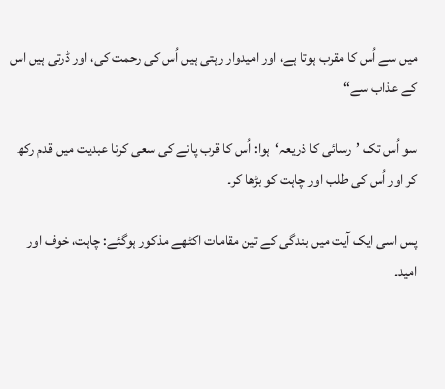میں سے اُس کا مقرب ہوتا ہے، اور امیدوار رہتی ہیں اُس کی رحمت کی، اور ڈرتی ہیں اس کے عذاب سے“

سو اُس تک ’رسائی کا ذریعہ‘ہوا: اُس کا قرب پانے کی سعی کرنا عبدیت میں قدم رکھ کر اور اُس کی طلب اور چاہت کو بڑھا کر۔

پس اسی ایک آیت میں بندگی کے تین مقامات اکٹھے مذکور ہوگئے: چاہت، خوف اور امید۔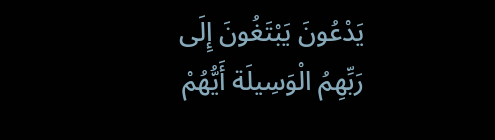يَدْعُونَ يَبْتَغُونَ إِلَى رَبِّهِمُ الْوَسِيلَة أَيُّهُمْ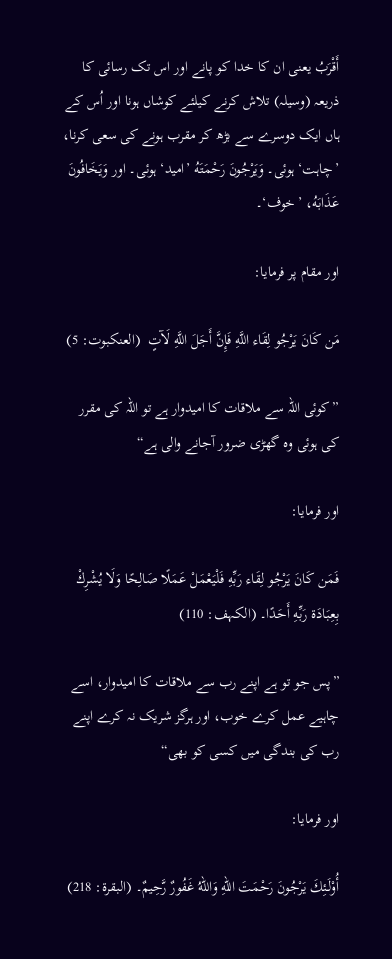أَقْرَبُ یعنی ان کا خدا کو پانے اور اس تک رسائی کا ذریعہ (وسیلہ) تلاش کرنے کیلئے کوشاں ہونا اور اُس کے ہاں ایک دوسرے سے بڑھ کر مقرب ہونے کی سعی کرنا، ’چاہت‘ ہوئی۔ وَيَرْجُونَ رَحْمَتَهُ ’امید‘ ہوئی۔ اور وَيَخَافُونَ عَذَابَهُ، ’خوف‘۔

اور مقام پر فرمایا:

مَن كَانَ يَرْجُو لِقَاء اللَّهِ فَإِنَّ أَجَلَ اللَّهِ لَآتٍ  (العنکبوت: 5)

”کوئی اللہ سے ملاقات کا امیدوار ہے تو اللہ کی مقرر کی ہوئی وہ گھڑی ضرور آجانے والی ہے“

اور فرمایا:

فَمَن كَانَ يَرْجُو لِقَاء رَبِّهِ فَلْيَعْمَلْ عَمَلًا صَالِحًا وَلَا يُشْرِكْ بِعِبَادَة رَبِّهِ أَحَدًا۔ (الکہف: 110)

”پس جو تو ہے اپنے رب سے ملاقات کا امیدوار، اسے چاہیے عمل کرے خوب، اور ہرگز شریک نہ کرے اپنے رب کی بندگی میں کسی کو بھی“

اور فرمایا:

أُوْلَـئِكَ يَرْجُونَ رَحْمَتَ اللّهِ وَاللّهُ غَفُورٌ رَّحِيمٌ۔ (البقرۃ: 218)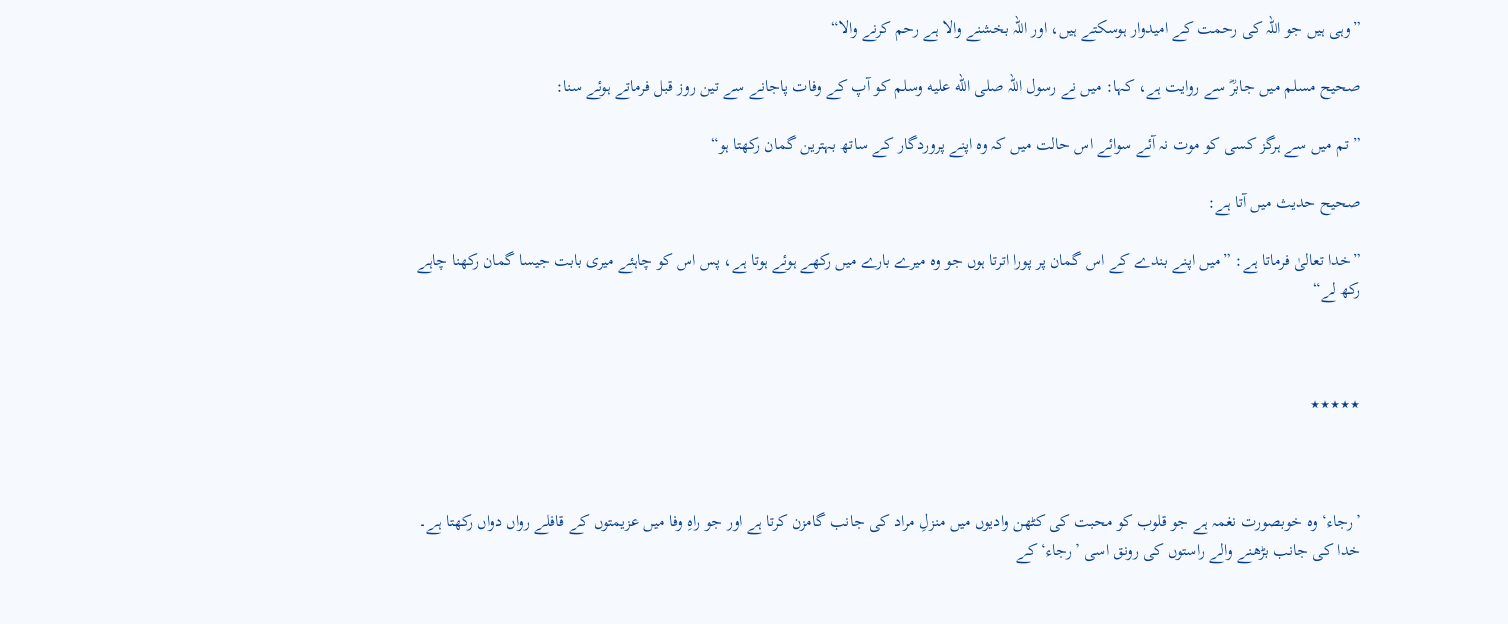”وہی ہیں جو اللہ کی رحمت کے امیدوار ہوسکتے ہیں، اور اللہ بخشنے والا ہے رحم کرنے والا“

صحیح مسلم میں جابرؓ سے روایت ہے، کہا: میں نے رسول اللہ صلى الله عليه وسلم کو آپ کے وفات پاجانے سے تین روز قبل فرماتے ہوئے سنا:

”تم میں سے ہرگز کسی کو موت نہ آئے سوائے اس حالت میں کہ وہ اپنے پروردگار کے ساتھ بہترین گمان رکھتا ہو“

صحیح حدیث میں آتا ہے:

”خدا تعالیٰ فرماتا ہے: ”میں اپنے بندے کے اس گمان پر پورا اترتا ہوں جو وہ میرے بارے میں رکھے ہوئے ہوتا ہے، پس اس کو چاہئے میری بابت جیسا گمان رکھنا چاہے رکھ لے“



٭٭٭٭٭



’رجاء‘ وہ خوبصورت نغمہ ہے جو قلوب کو محبت کی کٹھن وادیوں میں منزلِ مراد کی جانب گامزن کرتا ہے اور جو راہِ وفا میں عزیمتوں کے قافلے رواں دواں رکھتا ہے۔ خدا کی جانب بڑھنے والے راستوں کی رونق اسی ’رجاء‘ کے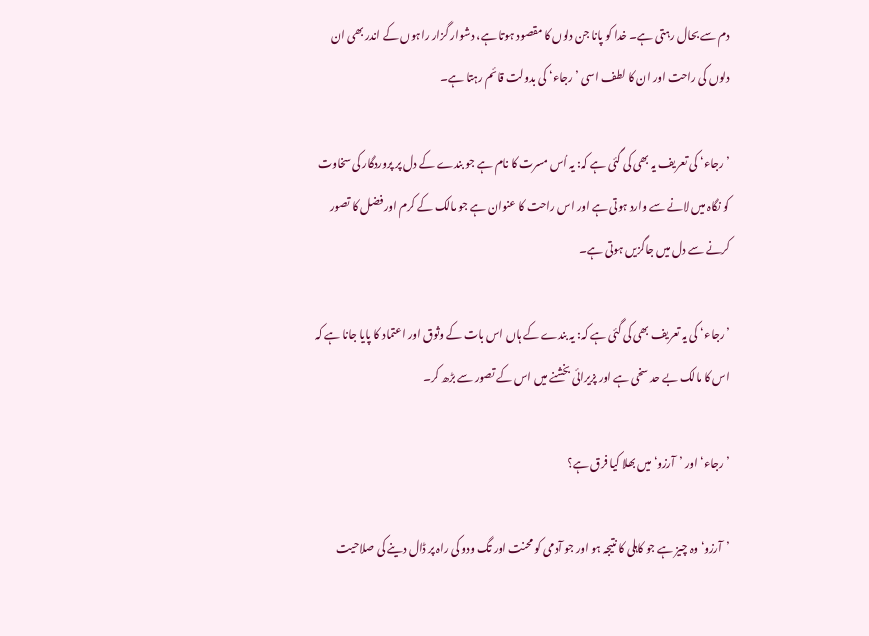دم سے بحال رہتی ہے۔ خدا کو پانا جن دلوں کا مقصود ہوتا ہے، دشوار گزار راہوں کے اندر بھی ان دلوں کی راحت اور ان کا لطف اسی ’رجاء‘ کی بدولت قائم رہتا ہے۔

’رجاء‘ کی تعریف یہ بھی کی گئی ہے کہ: یہ اُس مسرت کا نام ہے جو بندے کے دل پر پروردگار کی سخاوت کو نگاہ میں لانے سے وارد ہوتی ہے اور اس راحت کا عنوان ہے جو مالک کے کرم اور فضل کا تصور کرنے سے دل میں جاگزیں ہوتی ہے۔

’رجاء‘ کی یہ تعریف بھی کی گئی ہے کہ: یہ بندے کے ہاں اس بات کے وثوق اور اعتماد کا پایا جانا ہے کہ اس کا مالک بے حد سخی ہے اور پزیرائی بخشنے میں اس کے تصور سے بڑھ کر۔

’رجاء‘ اور ’آرزو‘ میں بھلا کیا فرق ہے؟

’آرزو‘ وہ چیز ہے جو کاہلی کا نتیجہ ہو اور جو آدمی کو محنت اور تگ ودو کی راہ پر ڈال دینے کی صلاحیت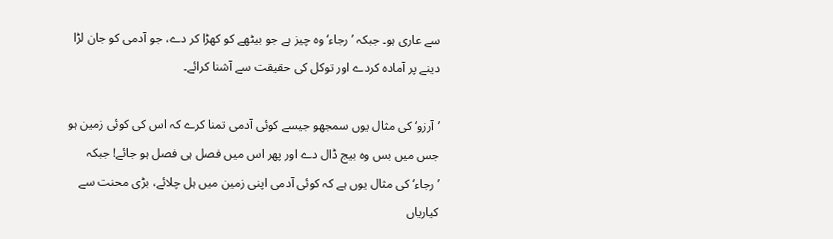سے عاری ہو۔ جبکہ ’رجاء‘ وہ چیز ہے جو بیٹھے کو کھڑا کر دے، جو آدمی کو جان لڑا دینے پر آمادہ کردے اور توکل کی حقیقت سے آشنا کرائے۔

’آرزو‘ کی مثال یوں سمجھو جیسے کوئی آدمی تمنا کرے کہ اس کی کوئی زمین ہو جس میں بس وہ بیج ڈال دے اور پھر اس میں فصل ہی فصل ہو جائے! جبکہ ’رجاء‘ کی مثال یوں ہے کہ کوئی آدمی اپنی زمین میں ہل چلائے، بڑی محنت سے کیاریاں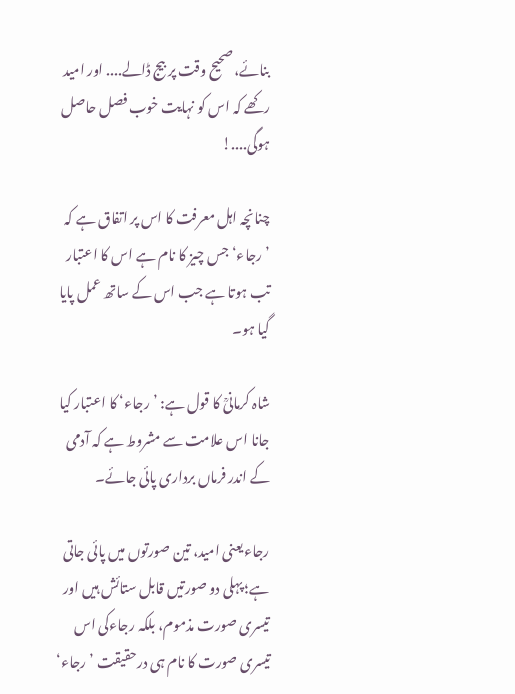بنائے، صحیح وقت پر بیج ڈالے.... اور امید رکھے کہ اس کو نہایت خوب فصل حاصل ہوگی....!

چنانچہ اہل معرفت کا اس پر اتفاق ہے کہ ’رجاء‘ جس چیز کا نام ہے اس کا اعتبار تب ہوتا ہے جب اس کے ساتھ عمل پایا گیا ہو۔

شاہ کرمانیؒ کا قول ہے: ’رجاء‘ کا اعتبار کیا جانا اس علامت سے مشروط ہے کہ آدمی کے اندر فرماں برداری پائی جائے۔

رجاءیعنی امید، تین صورتوں میں پائی جاتی ہے؛ پہلی دو صورتیں قابل ستائش ہیں اور تیسری صورت مذموم، بلکہ رجاءکی اس تیسری صورت کا نام ہی درحقیقت ’رجاء‘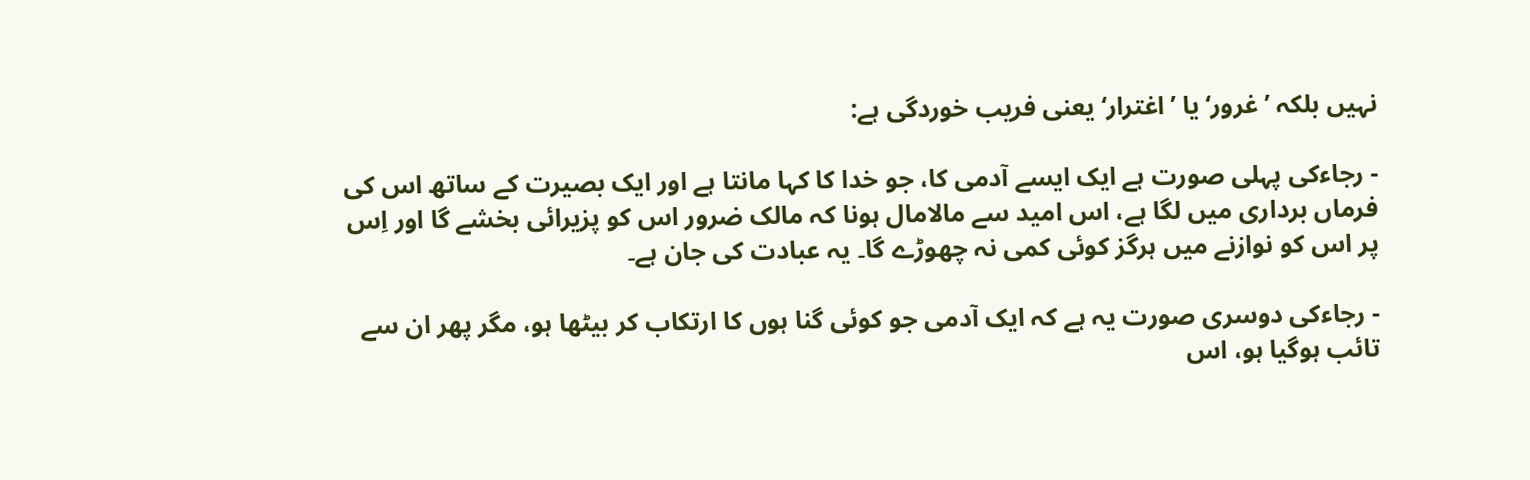نہیں بلکہ ’غرور‘ یا ’اغترار‘ یعنی فریب خوردگی ہے:

- رجاءکی پہلی صورت ہے ایک ایسے آدمی کا، جو خدا کا کہا مانتا ہے اور ایک بصیرت کے ساتھ اس کی فرماں برداری میں لگا ہے، اس امید سے مالامال ہونا کہ مالک ضرور اس کو پزیرائی بخشے گا اور اِس پر اس کو نوازنے میں ہرگز کوئی کمی نہ چھوڑے گا۔ یہ عبادت کی جان ہے۔

- رجاءکی دوسری صورت یہ ہے کہ ایک آدمی جو کوئی گنا ہوں کا ارتکاب کر بیٹھا ہو، مگر پھر ان سے تائب ہوگیا ہو، اس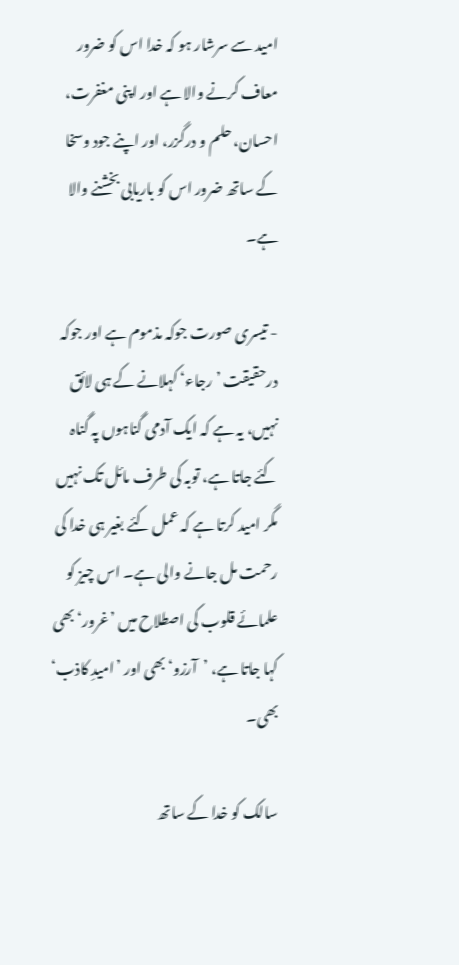امید سے سرشار ہو کہ خدا اس کو ضرور معاف کرنے والا ہے اور اپنی مغفرت، احسان، حلم و درگزر، اور اپنے جود وسخا کے ساتھ ضرور اس کو باریابی بخشنے والا ہے۔

- تیسری صورت جوکہ مذموم ہے اور جوکہ درحقیقت ’رجاء‘ کہلانے کے ہی لائق نہیں، یہ ہے کہ ایک آدمی گناہوں پہ گناہ کئے جاتا ہے، توبہ کی طرف مائل تک نہیں مگر امید کرتا ہے کہ عمل کئے بغیر ہی خدا کی رحمت مل جانے والی ہے۔ اس چیز کو علمائے قلوب کی اصطلاح میں ’غرور‘ بھی کہا جاتا ہے، ’آرزو‘ بھی اور ’امیدِ کاذب‘ بھی۔

سالک کو خدا کے ساتھ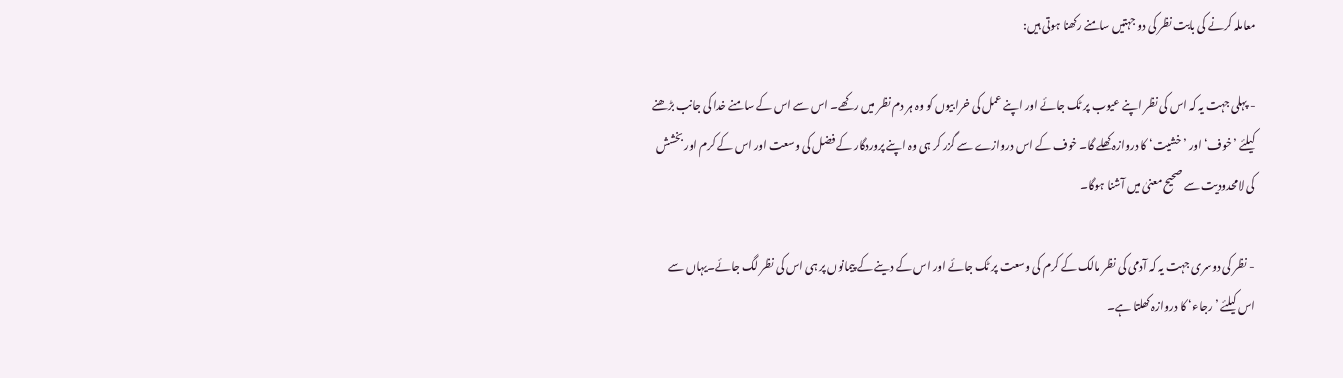معاملہ کرنے کی بابت نظر کی دو جہتیں سامنے رکھنا ہوتی ہیں:

- پہلی جہت یہ کہ اس کی نظر اپنے عیوب پر ٹک جائے اور اپنے عمل کی خرابیوں کو وہ ہر دم نظر میں رکھے۔ اس سے اس کے سامنے خدا کی جانب بڑھنے کیلئے ’خوف‘ اور ’خشیت‘ کا دروازہ کھلے گا۔ خوف کے اس دروازے سے گزر کر ہی وہ اپنے پروردگار کے فضل کی وسعت اور اس کے کرم اور بخشش کی لامحدودیت سے صحیح معنیٰ میں آشنا ہوگا۔

- نظر کی دوسری جہت یہ کہ آدمی کی نظر مالک کے کرم کی وسعت پر ٹک جائے اور اس کے دینے کے پیمانوں پر ہی اس کی نظر لگ جائے۔یہاں سے اس کیلئے ’رجاء‘ کا دروازہ کھلتا ہے۔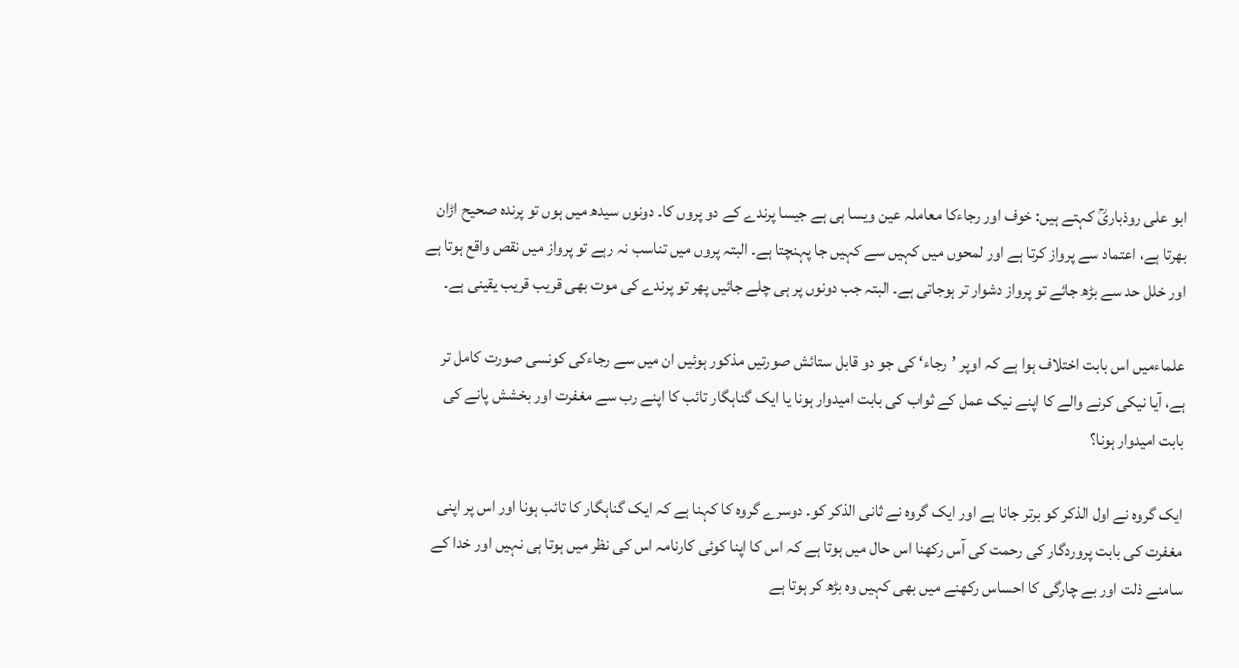ابو علی روذباریؒ کہتے ہیں: خوف اور رجاءکا معاملہ عین ویسا ہی ہے جیسا پرندے کے دو پروں کا۔ دونوں سیدھ میں ہوں تو پرندہ صحیح اڑان بھرتا ہے، اعتماد سے پرواز کرتا ہے اور لمحوں میں کہیں سے کہیں جا پہنچتا ہے۔ البتہ پروں میں تناسب نہ رہے تو پرواز میں نقص واقع ہوتا ہے اور خلل حد سے بڑھ جائے تو پرواز دشوار تر ہوجاتی ہے۔ البتہ جب دونوں پر ہی چلے جائیں پھر تو پرندے کی موت بھی قریب قریب یقینی ہے۔

علماءمیں اس بابت اختلاف ہوا ہے کہ اوپر ’رجاء‘ کی جو دو قابل ستائش صورتیں مذکور ہوئیں ان میں سے رجاءکی کونسی صورت کامل تر ہے، آیا نیکی کرنے والے کا اپنے نیک عمل کے ثواب کی بابت امیدوار ہونا یا ایک گناہگار تائب کا اپنے رب سے مغفرت اور بخشش پانے کی بابت امیدوار ہونا؟

ایک گروہ نے اول الذکر کو برتر جانا ہے اور ایک گروہ نے ثانی الذکر کو۔ دوسرے گروہ کا کہنا ہے کہ ایک گناہگار کا تائب ہونا اور اس پر اپنی مغفرت کی بابت پروردگار کی رحمت کی آس رکھنا اس حال میں ہوتا ہے کہ اس کا اپنا کوئی کارنامہ اس کی نظر میں ہوتا ہی نہیں اور خدا کے سامنے ذلت اور بے چارگی کا احساس رکھنے میں بھی کہیں وہ بڑھ کر ہوتا ہے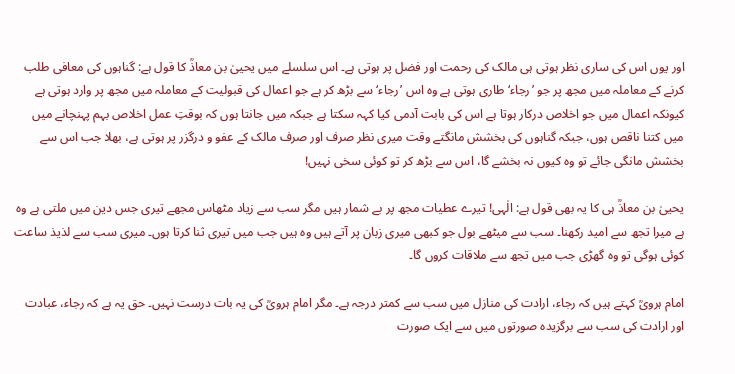اور یوں اس کی ساری نظر ہوتی ہی مالک کی رحمت اور فضل پر ہوتی ہے۔ اس سلسلے میں یحییٰ بن معاذؒ کا قول ہے: گناہوں کی معافی طلب کرنے کے معاملہ میں مجھ پر جو ’رجاء‘ طاری ہوتی ہے وہ اس ’رجاء‘ سے بڑھ کر ہے جو اعمال کی قبولیت کے معاملہ میں مجھ پر وارد ہوتی ہے کیونکہ اعمال میں جو اخلاص درکار ہوتا ہے اس کی بابت آدمی کیا کہہ سکتا ہے جبکہ میں جانتا ہوں کہ بوقتِ عمل اخلاص بہم پہنچانے میں میں کتنا ناقص ہوں، جبکہ گناہوں کی بخشش مانگتے وقت میری نظر صرف اور صرف مالک کے عفو و درگزر پر ہوتی ہے، بھلا جب اس سے بخشش مانگی جائے تو وہ کیوں نہ بخشے گا، اس سے بڑھ کر تو کوئی سخی نہیں!

یحییٰ بن معاذؒ ہی کا یہ بھی قول ہے: الٰہی! تیرے عطیات مجھ پر بے شمار ہیں مگر سب سے زیاد مٹھاس مجھے تیری جس دین میں ملتی ہے وہ ہے میرا تجھ سے امید رکھنا۔ سب سے میٹھے بول جو کبھی میری زبان پر آتے ہیں وہ ہیں جب میں تیری ثنا کرتا ہوں۔ میری سب سے لذیذ ساعت کوئی ہوگی تو وہ گھڑی جب میں تجھ سے ملاقات کروں گا۔

امام ہرویؒ کہتے ہیں کہ رجاء، ارادت کی منازل میں سب سے کمتر درجہ ہے۔ مگر امام ہرویؒ کی یہ بات درست نہیں۔ حق یہ ہے کہ رجاء، عبادت اور ارادت کی سب سے برگزیدہ صورتوں میں سے ایک صورت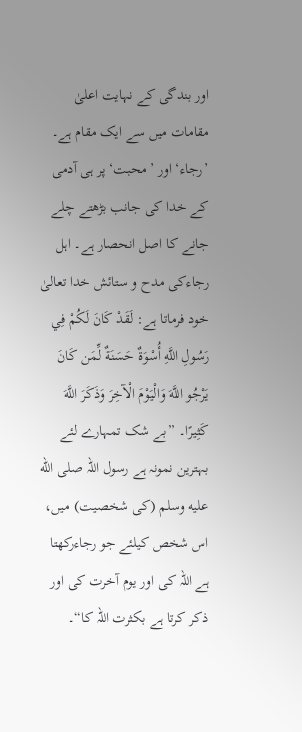اور بندگی کے نہایت اعلیٰ مقامات میں سے ایک مقام ہے۔ ’رجاء‘ اور ’محبت‘ پر ہی آدمی کے خدا کی جانب بڑھتے چلے جانے کا اصل انحصار ہے۔ اہل رجاءکی مدح و ستائش خدا تعالیٰ خود فرماتا ہے: لَقَدْ كَانَ لَكُمْ فِي رَسُولِ اللَّهِ أُسْوَةٌ حَسَنَةٌ لِّمَن كَانَ يَرْجُو اللَّهَ وَالْيَوْمَ الْآخِرَ وَذَكَرَ اللَّهَ كَثِيرًا۔ ”بے شک تمہارے لئے بہترین نمونہ ہے رسول اللہ صلى الله عليه وسلم (کی شخصیت) میں، اس شخص کیلئے جو رجاءرکھتا ہے اللہ کی اور یوم آخرت کی اور ذکر کرتا ہے بکثرت اللہ کا“۔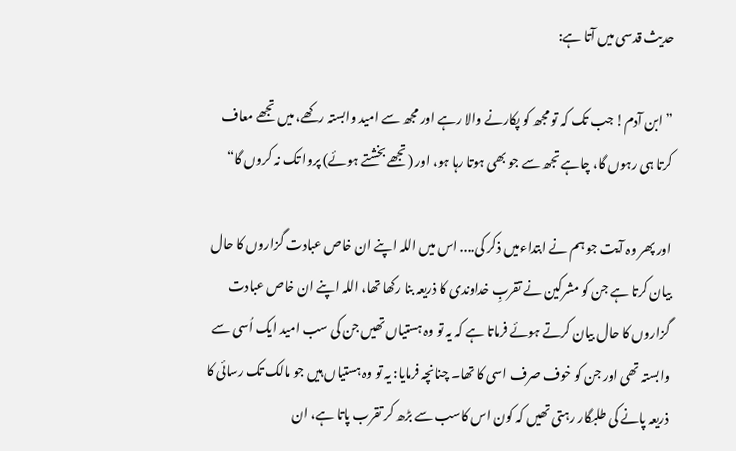حدیث قدسی میں آتا ہے:

”ابن آدم! جب تک کہ تو مجھ کو پکارنے والا رہے اور مجھ سے امید وابستہ رکھے، میں تجھے معاف کرتا ہی رہوں گا، چاہے تجھ سے جو بھی ہوتا رہا ہو، اور (تجھے بخشتے ہوئے) پروا تک نہ کروں گا“

اور پھر وہ آیت جو ہم نے ابتداءمیں ذکر کی.... اس میں اللہ اپنے ان خاص عبادت گزاروں کا حال بیان کرتا ہے جن کو مشرکین نے تقربِ خداوندی کا ذریعہ بنا رکھا تھا، اللہ اپنے ان خاص عبادت گزاروں کا حال بیان کرتے ہوئے فرماتا ہے کہ یہ تو وہ ہستیاں تھیں جن کی سب امید ایک اُسی سے وابستہ تھی اور جن کو خوف صرف اسی کا تھا۔ چنانچہ فرمایا: یہ تو وہ ہستیاں ہیں جو مالک تک رسائی کا ذریعہ پانے کی طلبگار رہتی تھیں کہ کون اس کاسب سے بڑھ کر تقرب پاتا ہے، ان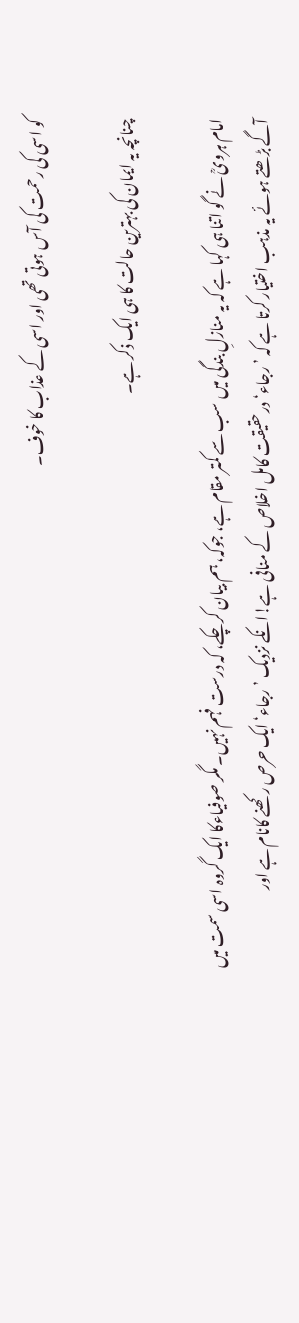کو اسی کی رحمت کی آس ہوتی تھی اور اسی کے عذاب کا خوف۔

چنانچہ یہ ایمان کی بہترین حالت کا ہی ایک ذکر ہے۔

امام ہرویؒ نے گو اتنا ہی کہا ہے کہ یہ منازلِ بندگی میں سب سے کمتر مقام ہے، جوکہ، ہم بیان کرچکے، کہ درست فہم نہیں۔ مگر صوفیاءکا ایک گروہ اسی سمت میں آگے بڑھتے ہوئے یہ مذہب اختیار کرتا ہے کہ ’رجاء‘ درحقیقت کامل اخلاص کے منافی ہے!انکے نزدیک ’رجاء‘ایک حرص رکھنے کانام ہے اور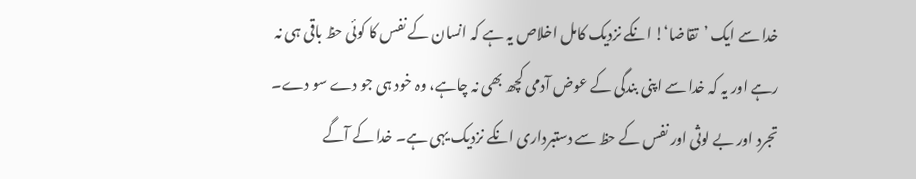خدا سے ایک ’تقاضا‘! انکے نزدیک کامل اخلاص یہ ہے کہ انسان کے نفس کا کوئی حظ باقی ہی نہ رہے اور یہ کہ خدا سے اپنی بندگی کے عوض آدمی کچھ بھی نہ چاہے، وہ خود ہی جو دے سو دے۔ تجرد اور بے لوثی اور نفس کے حظ سے دستبرداری انکے نزدیک یہی ہے۔ خدا کے آگے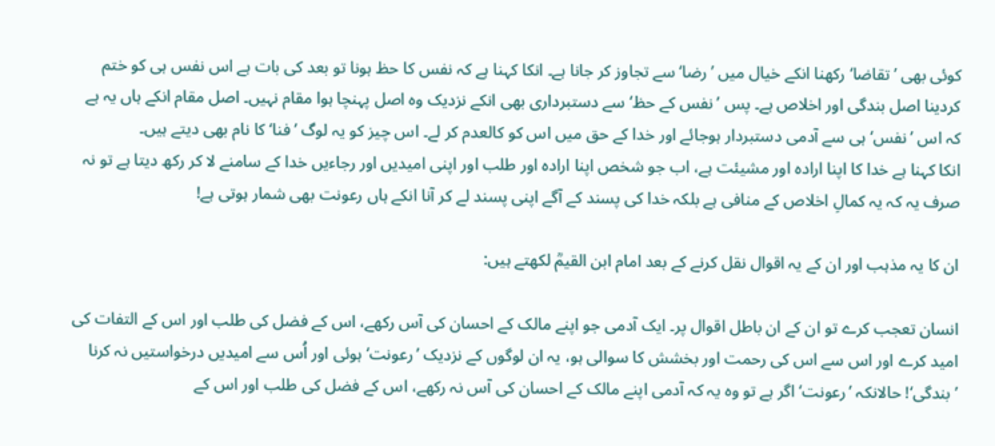کوئی بھی ’تقاضا‘ رکھنا انکے خیال میں ’رضا‘ سے تجاوز کر جانا ہے۔ انکا کہنا ہے کہ نفس کا حظ ہونا تو بعد کی بات ہے اس نفس ہی کو ختم کردینا اصل بندگی اور اخلاص ہے۔ پس ’نفس کے حظ‘ سے دستبرداری بھی انکے نزدیک وہ اصل پہنچا ہوا مقام نہیں۔ اصل مقام انکے ہاں یہ ہے کہ اس ’نفس‘ ہی سے آدمی دستبردار ہوجائے اور خدا کے حق میں اس کو کالعدم کر لے۔ اس چیز کو یہ لوگ ’فنا‘ کا نام بھی دیتے ہیں۔
انکا کہنا ہے خدا کا اپنا ارادہ اور مشیئت ہے، اب جو شخص اپنا ارادہ اور طلب اور اپنی امیدیں اور رجاءیں خدا کے سامنے لا کر رکھ دیتا ہے تو نہ صرف یہ کہ یہ کمالِ اخلاص کے منافی ہے بلکہ خدا کی پسند کے آگے اپنی پسند لے کر آنا انکے ہاں رعونت بھی شمار ہوتی ہے!

ان کا یہ مذہب اور ان کے یہ اقوال نقل کرنے کے بعد امام ابن القیمؒ لکھتے ہیں:

انسان تعجب کرے تو ان کے ان باطل اقوال پر۔ ایک آدمی جو اپنے مالک کے احسان کی آس رکھے، اس کے فضل کی طلب اور اس کے التفات کی امید کرے اور اس سے اس کی رحمت اور بخشش کا سوالی ہو، یہ ان لوگوں کے نزدیک ’رعونت‘ ہوئی اور اُس سے امیدیں درخواستیں نہ کرنا ’بندگی‘! حالانکہ ’رعونت‘ اگر ہے تو وہ یہ کہ آدمی اپنے مالک کے احسان کی آس نہ رکھے، اس کے فضل کی طلب اور اس کے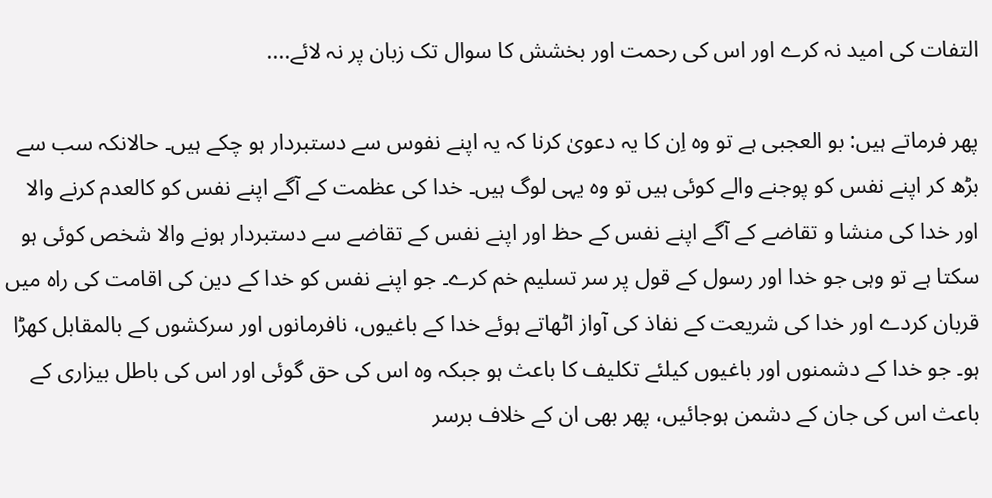التفات کی امید نہ کرے اور اس کی رحمت اور بخشش کا سوال تک زبان پر نہ لائے....

پھر فرماتے ہیں: بو العجبی ہے تو وہ اِن کا یہ دعویٰ کرنا کہ یہ اپنے نفوس سے دستبردار ہو چکے ہیں۔ حالانکہ سب سے بڑھ کر اپنے نفس کو پوجنے والے کوئی ہیں تو وہ یہی لوگ ہیں۔ خدا کی عظمت کے آگے اپنے نفس کو کالعدم کرنے والا اور خدا کی منشا و تقاضے کے آگے اپنے نفس کے حظ اور اپنے نفس کے تقاضے سے دستبردار ہونے والا شخص کوئی ہو سکتا ہے تو وہی جو خدا اور رسول کے قول پر سر تسلیم خم کرے۔ جو اپنے نفس کو خدا کے دین کی اقامت کی راہ میں قربان کردے اور خدا کی شریعت کے نفاذ کی آواز اٹھاتے ہوئے خدا کے باغیوں، نافرمانوں اور سرکشوں کے بالمقابل کھڑا ہو۔ جو خدا کے دشمنوں اور باغیوں کیلئے تکلیف کا باعث ہو جبکہ وہ اس کی حق گوئی اور اس کی باطل بیزاری کے باعث اس کی جان کے دشمن ہوجائیں، پھر بھی ان کے خلاف برسر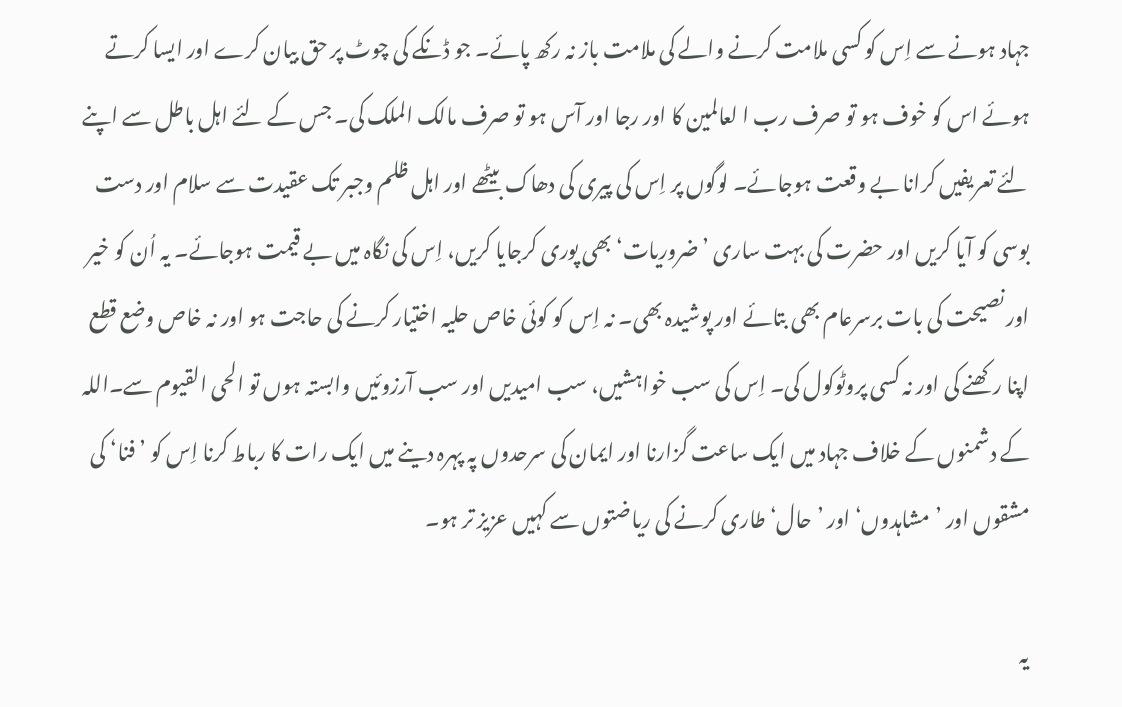جہاد ہونے سے اِس کو کسی ملامت کرنے والے کی ملامت باز نہ رکھ پائے۔ جو ڈنکے کی چوٹ پر حق بیان کرے اور ایسا کرتے ہوئے اس کو خوف ہو تو صرف رب ا لعالمین کا اور رجا اور آس ہو تو صرف مالک الملک کی۔ جس کے لئے اہل باطل سے اپنے لئے تعریفیں کرانا بے وقعت ہوجائے۔ لوگوں پر اِس کی پیری کی دھاک بیٹھے اور اہل ظلم وجبر تک عقیدت سے سلام اور دست بوسی کو آیا کریں اور حضرت کی بہت ساری ’ضروریات‘ بھی پوری کرجایا کریں، اِس کی نگاہ میں بے قیمت ہوجائے۔ یہ اُن کو خیر اور نصیحت کی بات برسرعام بھی بتائے اور پوشیدہ بھی۔ نہ اِس کو کوئی خاص حلیہ اختیار کرنے کی حاجت ہو اور نہ خاص وضع قطع اپنا رکھنے کی اور نہ کسی پروٹوکول کی۔ اِس کی سب خواہشیں، سب امیدیں اور سب آرزوئیں وابستہ ہوں تو الحی القیوم سے۔اللہ کے دشمنوں کے خلاف جہاد میں ایک ساعت گزارنا اور ایمان کی سرحدوں پہ پہرہ دینے میں ایک رات کا رباط کرنا اِس کو ’فنا‘ کی مشقوں اور ’مشاہدوں‘ اور ’حال‘ طاری کرنے کی ریاضتوں سے کہیں عزیز تر ہو۔

یہ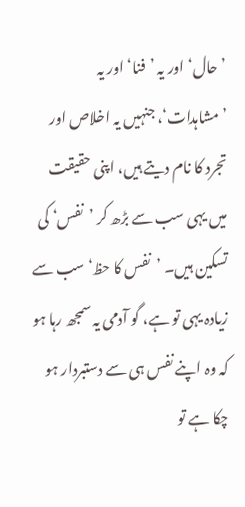’حال‘ اور یہ ’فنا‘ اور یہ ’مشاہدات‘، جنہیں یہ اخلاص اور تجرد کا نام دیتے ہیں، اپنی حقیقت میں یہی سب سے بڑھ کر ’نفس‘ کی تسکین ہیں۔ ’نفس کا حظ‘ سب سے زیادہ یہی تو ہے، گو آدمی یہ سمجھ رہا ہو کہ وہ اپنے نفس ہی سے دستبردار ہو چکا ہے تو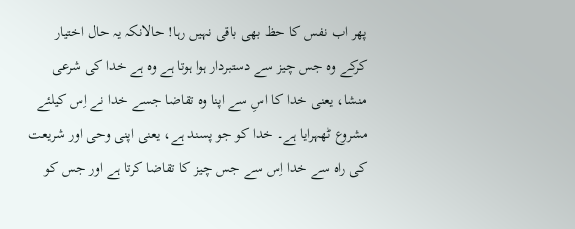پھر اب نفس کا حظ بھی باقی نہیں رہا! حالانکہ یہ حال اختیار کرکے وہ جس چیز سے دستبردار ہوا ہوتا ہے وہ ہے خدا کی شرعی منشا، یعنی خدا کا اسِ سے اپنا وہ تقاضا جسے خدا نے اِس کیلئے مشروع ٹھہرایا ہے۔ خدا کو جو پسند ہے، یعنی اپنی وحی اور شریعت کی راہ سے خدا اِس سے جس چیز کا تقاضا کرتا ہے اور جس کو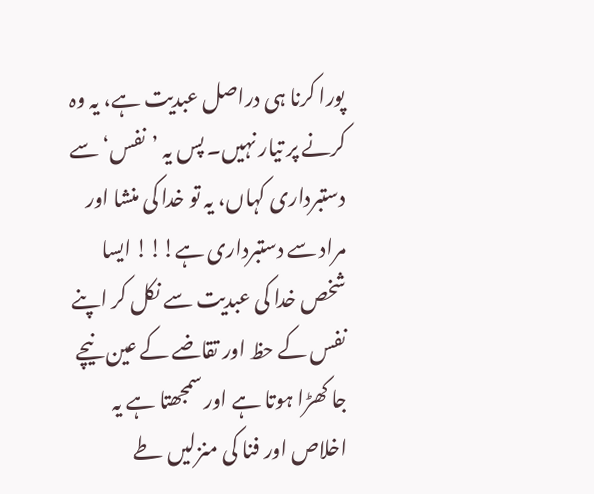پورا کرنا ہی دراصل عبدیت ہے، یہ وہ کرنے پر تیار نہیں۔ پس یہ ’نفس‘ سے دستبرداری کہاں، یہ تو خدا کی منشا اور مراد سے دستبرداری ہے!!! ایسا شخص خدا کی عبدیت سے نکل کر اپنے نفس کے حظ اور تقاضے کے عین نیچے جا کھڑا ہوتا ہے اور سمجھتا ہے یہ اخلاص اور فنا کی منزلیں طے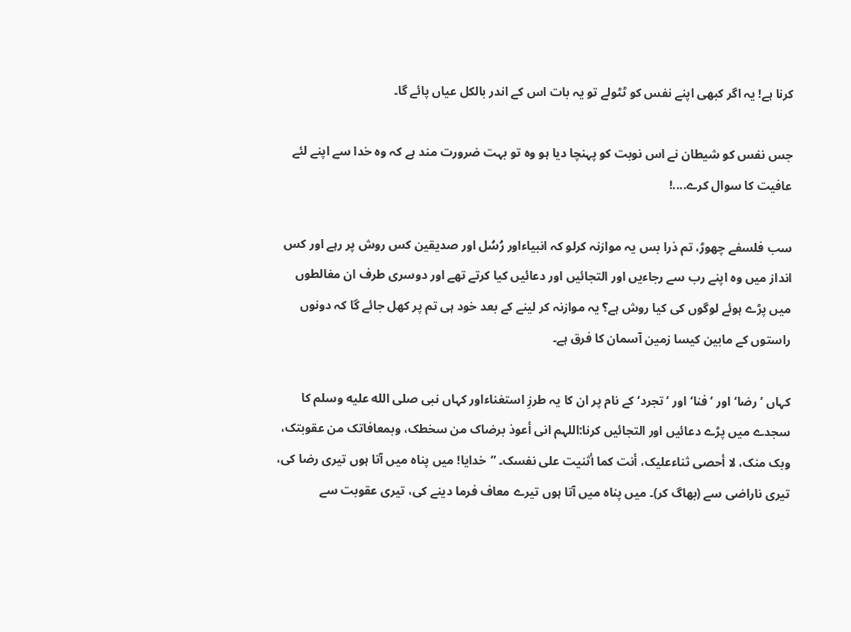کرنا ہے! یہ اگر کبھی اپنے نفس کو ٹٹولے تو یہ بات اس کے اندر بالکل عیاں پائے گا۔

جس نفس کو شیطان نے اس نوبت کو پہنچا دیا ہو وہ تو بہت ضرورت مند ہے کہ وہ خدا سے اپنے لئے عافیت کا سوال کرے....!

سب فلسفے چھوڑ، تم ذرا بس یہ موازنہ کرلو کہ انبیاءاور رُسُل اور صدیقین کس روش پر رہے اور کس انداز میں وہ اپنے رب سے رجاءیں اور التجائیں اور دعائیں کیا کرتے تھے اور دوسری طرف ان مغالطوں میں پڑے ہوئے لوگوں کی کیا روش ہے؟ یہ موازنہ کر لینے کے بعد خود ہی تم پر کھل جائے گا کہ دونوں راستوں کے مابین کیسا زمین آسمان کا فرق ہے۔

کہاں ’رضا‘ اور ’فنا‘ اور ’تجرد‘ کے نام پر ان کا یہ طرزِ استغناءاور کہاں نبی صلى الله عليه وسلم کا سجدے میں پڑے دعائیں اور التجائیں کرنا:اللہم انی أعوذ برضاک من سخطک، وبمعافاتک من عقوبتک، وبک منک، لا أحصی ثناءعلیک، أنت کما أثنیت علی نفسک۔ ”خدایا! میں پناہ میں آتا ہوں تیری رضا کی، تیری ناراضی سے (بھاگ کر)۔ میں پناہ میں آتا ہوں تیرے معاف فرما دینے کی، تیری عقوبت سے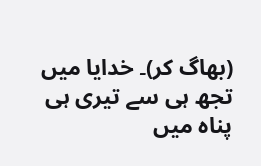(بھاگ کر)۔ خدایا میں تجھ ہی سے تیری ہی پناہ میں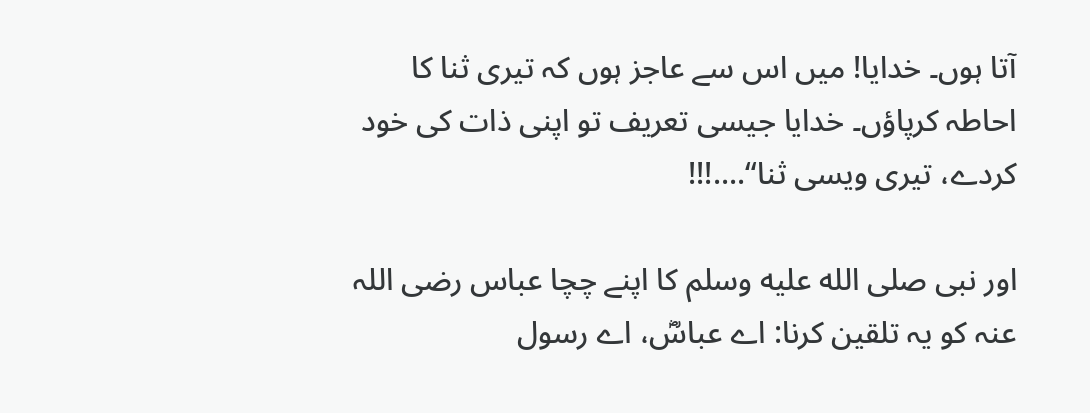آتا ہوں۔ خدایا! میں اس سے عاجز ہوں کہ تیری ثنا کا احاطہ کرپاؤں۔ خدایا جیسی تعریف تو اپنی ذات کی خود کردے، تیری ویسی ثنا“....!!!

اور نبی صلى الله عليه وسلم کا اپنے چچا عباس رضی اللہ عنہ کو یہ تلقین کرنا: اے عباسؓ، اے رسول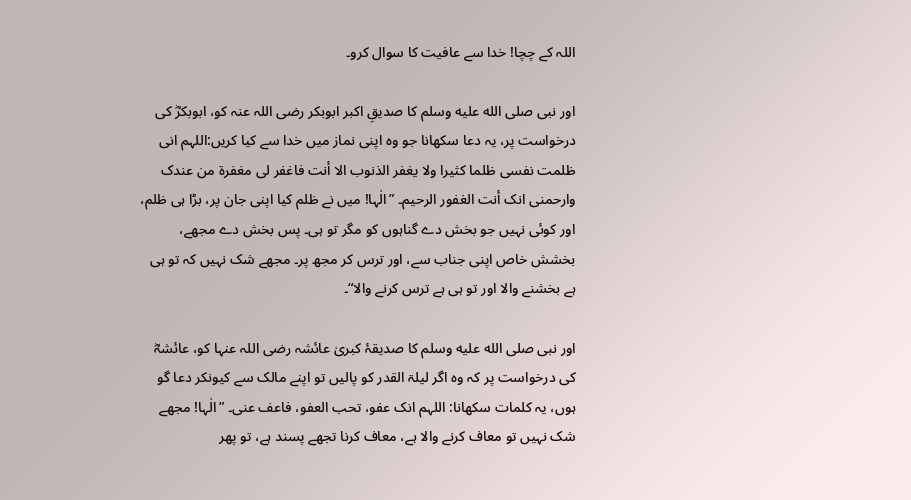اللہ کے چچا! خدا سے عافیت کا سوال کرو۔

اور نبی صلى الله عليه وسلم کا صدیقِ اکبر ابوبکر رضی اللہ عنہ کو، ابوبکرؓ کی درخواست پر، یہ دعا سکھانا جو وہ اپنی نماز میں خدا سے کیا کریں:اللہم انی ظلمت نفسی ظلما کثیرا ولا یغفر الذنوب الا أنت فاغفر لی مغفرۃ من عندک وارحمنی انک أنت الغفور الرحیم۔ ”الٰہا! میں نے ظلم کیا اپنی جان پر، بڑا ہی ظلم، اور کوئی نہیں جو بخش دے گناہوں کو مگر تو ہی۔ پس بخش دے مجھے، بخشش خاص اپنی جناب سے، اور ترس کر مجھ پر۔ مجھے شک نہیں کہ تو ہی ہے بخشنے والا اور تو ہی ہے ترس کرنے والا“۔

اور نبی صلى الله عليه وسلم کا صدیقۂ کبریٰ عائشہ رضی اللہ عنہا کو، عائشہؓ کی درخواست پر کہ وہ اگر لیلۃ القدر کو پالیں تو اپنے مالک سے کیونکر دعا گو ہوں، یہ کلمات سکھانا: اللہم انک عفو، تحب العفو، فاعف عنی۔ ”الٰہا! مجھے شک نہیں تو معاف کرنے والا ہے، معاف کرنا تجھے پسند ہے، تو پھر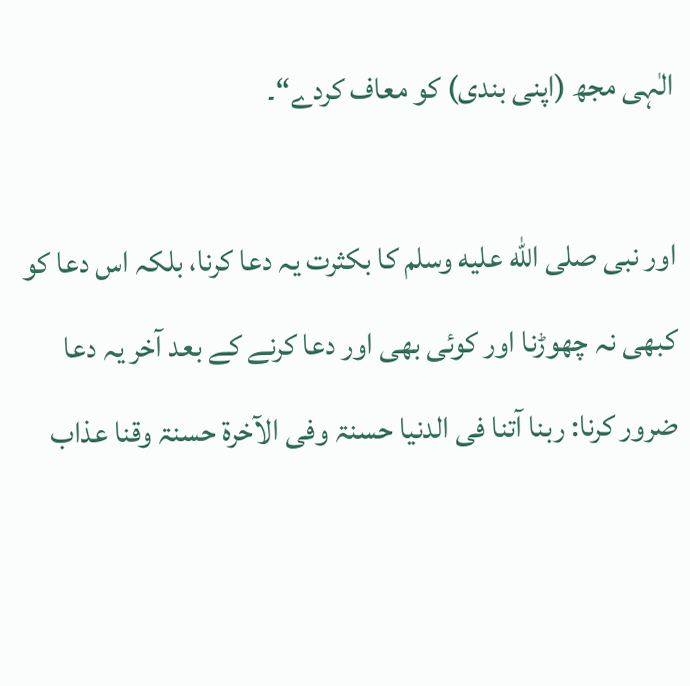الٰہی مجھ (اپنی بندی) کو معاف کردے“۔

اور نبی صلى الله عليه وسلم کا بکثرت یہ دعا کرنا، بلکہ اس دعا کو کبھی نہ چھوڑنا اور کوئی بھی اور دعا کرنے کے بعد آخر یہ دعا ضرور کرنا: ربنا آتنا فی الدنیا حسنۃ وفی الآخرۃ حسنۃ وقنا عذاب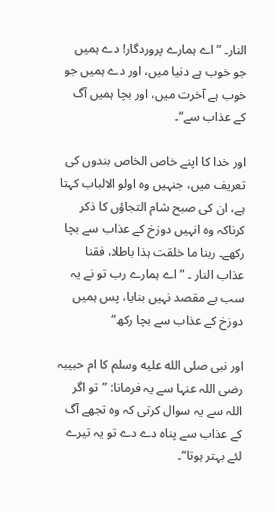النار۔ ”اے ہمارے پروردگار! دے ہمیں جو خوب ہے دنیا میں، اور دے ہمیں جو خوب ہے آخرت میں، اور بچا ہمیں آگ کے عذاب سے“۔

اور خدا کا اپنے خاص الخاص بندوں کی تعریف میں، جنہیں وہ اولو الالباب کہتا ہے، ان کی صبح شام التجاؤں کا ذکر کرناکہ وہ انہیں دوزخ کے عذاب سے بچا رکھے۔ ربنا ما خلقت ہذا باطلا، فقنا عذاب النار ۔ ”اے ہمارے رب تو نے یہ سب بے مقصد نہیں بنایا، پس ہمیں دوزخ کے عذاب سے بچا رکھ“

اور نبی صلى الله عليه وسلم کا ام حبیبہ رضی اللہ عنہا سے یہ فرمانا: ”تو اگر اللہ سے یہ سوال کرتی کہ وہ تجھے آگ کے عذاب سے پناہ دے دے تو یہ تیرے لئے بہتر ہوتا“۔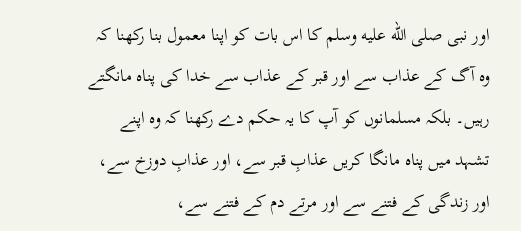اور نبی صلى الله عليه وسلم کا اس بات کو اپنا معمول بنا رکھنا کہ وہ آگ کے عذاب سے اور قبر کے عذاب سے خدا کی پناہ مانگتے رہیں۔ بلکہ مسلمانوں کو آپ کا یہ حکم دے رکھنا کہ وہ اپنے تشہد میں پناہ مانگا کریں عذابِ قبر سے، اور عذابِ دوزخ سے، اور زندگی کے فتنے سے اور مرتے دم کے فتنے سے،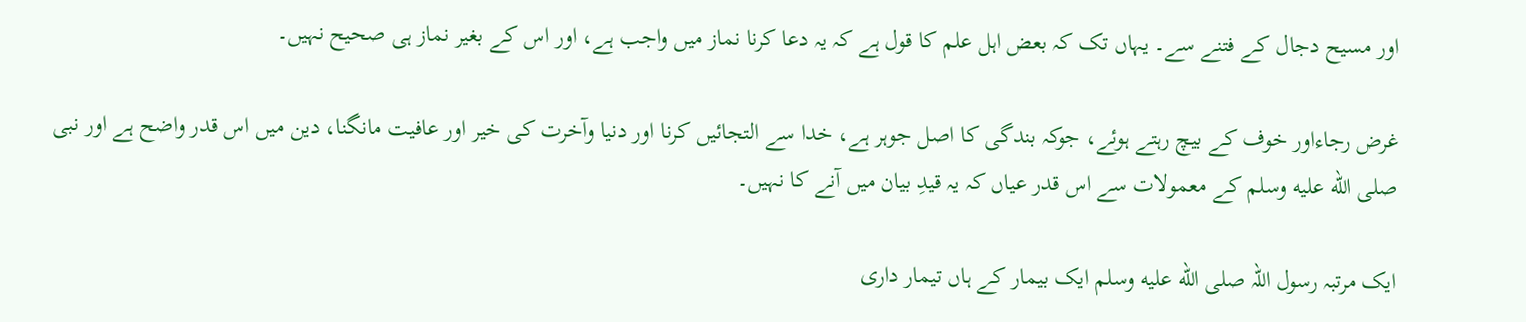اور مسیح دجال کے فتنے سے۔ یہاں تک کہ بعض اہل علم کا قول ہے کہ یہ دعا کرنا نماز میں واجب ہے، اور اس کے بغیر نماز ہی صحیح نہیں۔

غرض رجاءاور خوف کے بیچ رہتے ہوئے، جوکہ بندگی کا اصل جوہر ہے، خدا سے التجائیں کرنا اور دنیا وآخرت کی خیر اور عافیت مانگنا، دین میں اس قدر واضح ہے اور نبی صلى الله عليه وسلم کے معمولات سے اس قدر عیاں کہ یہ قیدِ بیان میں آنے کا نہیں۔

ایک مرتبہ رسول اللہ صلى الله عليه وسلم ایک بیمار کے ہاں تیمار داری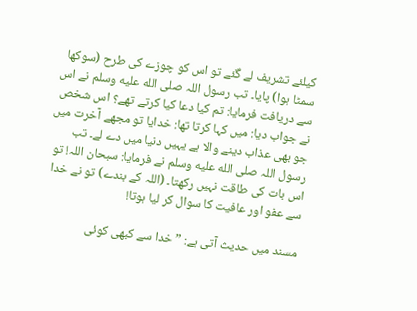کیلئے تشریف لے گئے تو اس کو چوزے کی طرح (سوکھا سمٹا ہوا) پایا۔ تب رسول اللہ صلى الله عليه وسلم نے اس سے دریافت فرمایا: تم کیا دعا کیا کرتے تھے؟ اس شخص نے جواب دیا: میں کہا کرتا تھا: خدایا تو مجھے آخرت میں جو بھی عذاب دینے والا ہے یہیں دنیا میں دے لے۔ تب رسول اللہ صلى الله عليه وسلم نے فرمایا: سبحان اللہ! تو اس بات کی طاقت نہیں رکھتا۔ (اللہ کے بندے) تو نے خدا سے عفو اور عافیت کا سوال کر لیا ہوتا!

مسند میں حدیث آتی ہے: ”خدا سے کبھی کوئی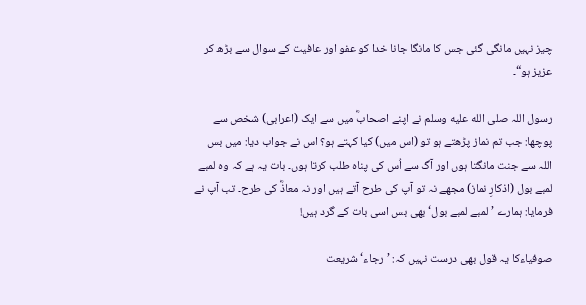چیز نہیں مانگی گئی جس کا مانگا جانا خدا کو عفو اور عافیت کے سوال سے بڑھ کر عزیز ہو“۔

رسول اللہ صلى الله عليه وسلم نے اپنے اصحابؓ میں سے ایک (اعرابی) شخص سے پوچھا: جب تم نماز پڑھتے ہو تو (اس میں) کیا کہتے ہو؟ اس نے جواب دیا: میں بس اللہ سے جنت مانگتا ہوں اور آگ سے اُس کی پناہ طلب کرتا ہوں۔ بات یہ ہے کہ وہ لمبے لمبے بول (اذکارِ نماز) مجھے نہ تو آپ کی طرح آتے ہیں اور نہ معاذؓ کی طرح۔ تب آپ نے فرمایا: ہمارے ’لمبے لمبے بول‘ بھی بس اسی بات کے گرد ہیں!

صوفیاءکا یہ قول بھی درست نہیں کہ: ’رجاء‘ شریعت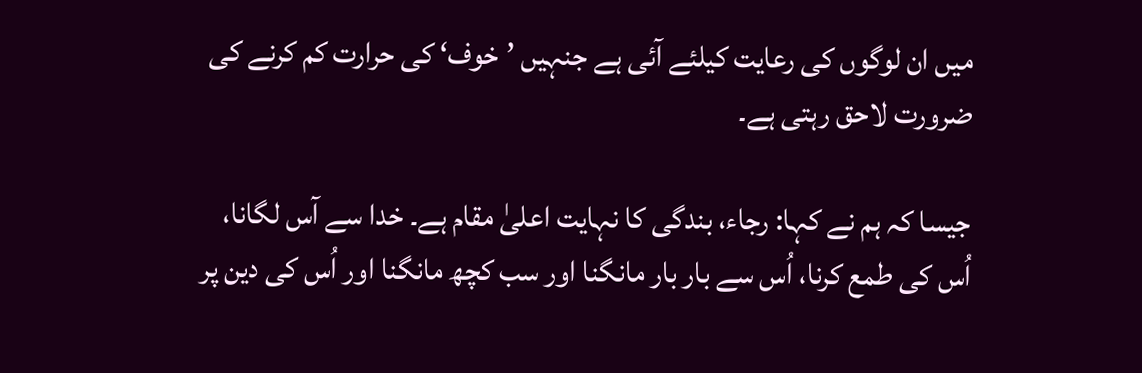میں ان لوگوں کی رعایت کیلئے آئی ہے جنہیں ’خوف‘ کی حرارت کم کرنے کی ضرورت لاحق رہتی ہے۔

جیسا کہ ہم نے کہا: رجاء، بندگی کا نہایت اعلیٰ مقام ہے۔ خدا سے آس لگانا، اُس کی طمع کرنا، اُس سے بار بار مانگنا اور سب کچھ مانگنا اور اُس کی دین پر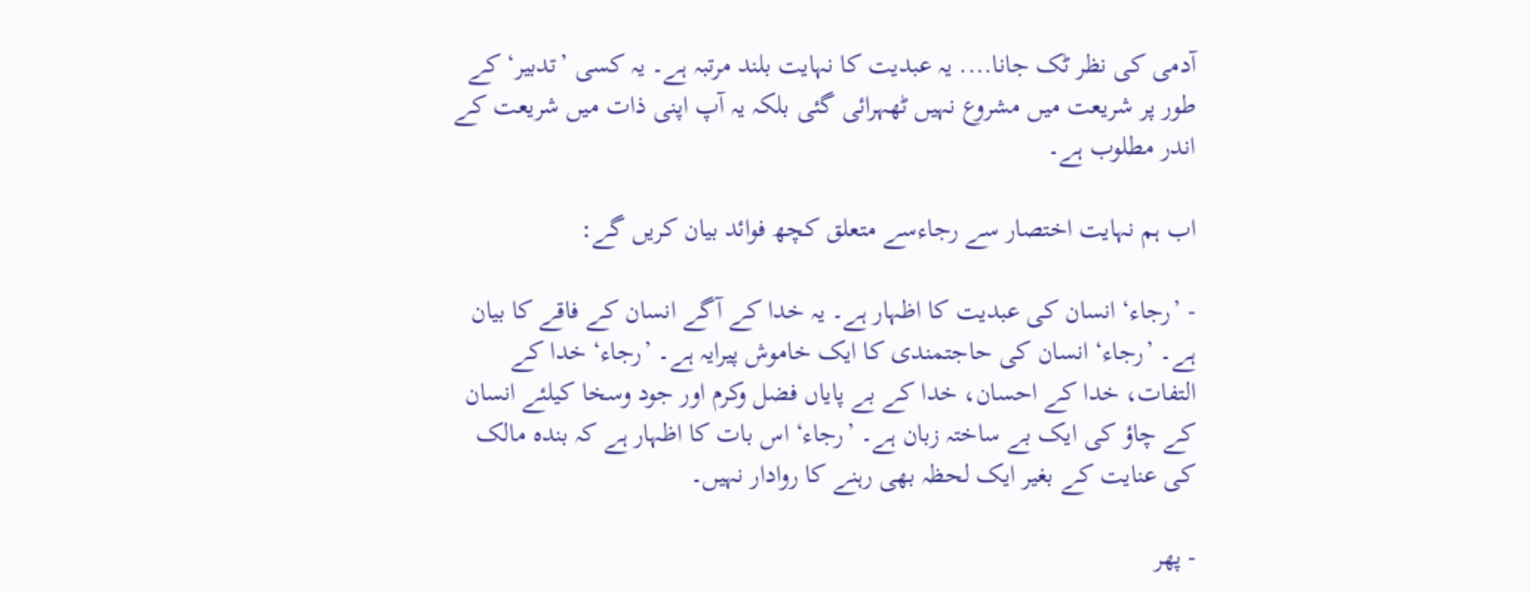آدمی کی نظر ٹک جانا.... یہ عبدیت کا نہایت بلند مرتبہ ہے۔ یہ کسی ’تدبیر‘ کے طور پر شریعت میں مشروع نہیں ٹھہرائی گئی بلکہ یہ آپ اپنی ذات میں شریعت کے اندر مطلوب ہے۔

اب ہم نہایت اختصار سے رجاءسے متعلق کچھ فوائد بیان کریں گے:

- ’رجاء‘ انسان کی عبدیت کا اظہار ہے۔ یہ خدا کے آگے انسان کے فاقے کا بیان ہے۔ ’رجاء‘ انسان کی حاجتمندی کا ایک خاموش پیرایہ ہے۔ ’رجاء‘ خدا کے التفات، خدا کے احسان، خدا کے بے پایاں فضل وکرم اور جود وسخا کیلئے انسان کے چاؤ کی ایک بے ساختہ زبان ہے۔ ’رجاء‘ اس بات کا اظہار ہے کہ بندہ مالک کی عنایت کے بغیر ایک لحظہ بھی رہنے کا روادار نہیں۔

- پھر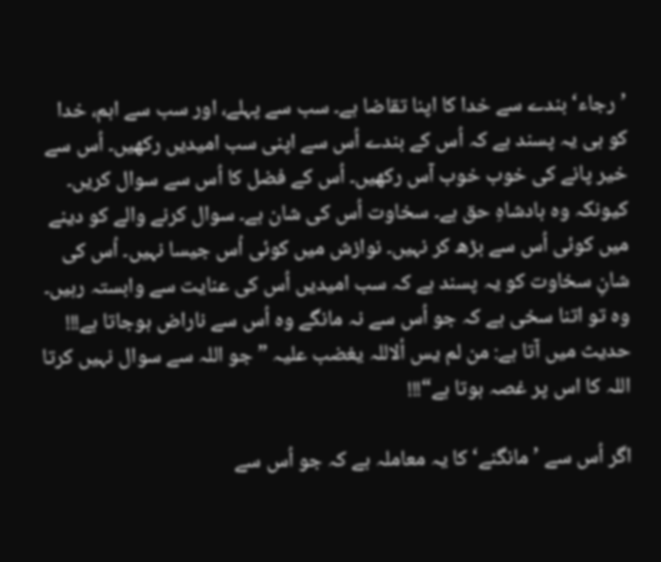’رجاء‘ بندے سے خدا کا اپنا تقاضا ہے۔ سب سے پہلے، اور سب سے اہم، خدا کو ہی یہ پسند ہے کہ اُس کے بندے اُس سے اپنی سب امیدیں رکھیں۔ اُس سے خیر پانے کی خوب خوب آس رکھیں۔ اُس کے فضل کا اُس سے سوال کریں۔ کیونکہ وہ بادشاہِ حق ہے۔ سخاوت اُس کی شان ہے۔ سوال کرنے والے کو دینے میں کوئی اُس سے بڑھ کر نہیں۔ نوازش میں کوئی اُس جیسا نہیں۔ اُس کی شانِ سخاوت کو یہ پسند ہے کہ سب امیدیں اُس کی عنایت سے وابستہ رہیں۔ وہ تو اتنا سخی ہے کہ جو اُس سے نہ مانگے وہ اُس سے ناراض ہوجاتا ہے!!! حدیث میں آتا ہے: من لم یس ألاللہ یغضب علیہ ”جو اللہ سے سوال نہیں کرتا اللہ کا اس پر غصہ ہوتا ہے“!!!

اگر اُس سے ’مانگنے‘ کا یہ معاملہ ہے کہ جو اُس سے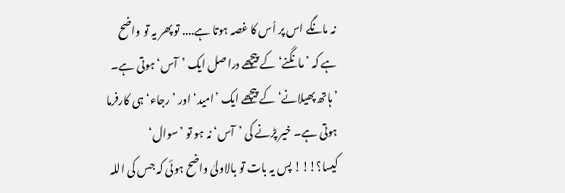نہ مانگے اس پر اُس کا غصہ ہوتا ہے.... تو پھر یہ تو واضح ہے کہ ’مانگنے‘ کے پیچھے دراصل ایک ’آس‘ ہوتی ہے۔ ’ہاتھ پھیلانے‘ کے پیچھے ایک ’امید‘ اور ’رجاء‘ ہی کارفرما ہوتی ہے۔ خیر پڑنے کی ’آس‘ نہ ہو تو ’سوال‘ کیسا؟!!! پس یہ بات تو بالاولیٰ واضح ہوئی کہ جس کی اللہ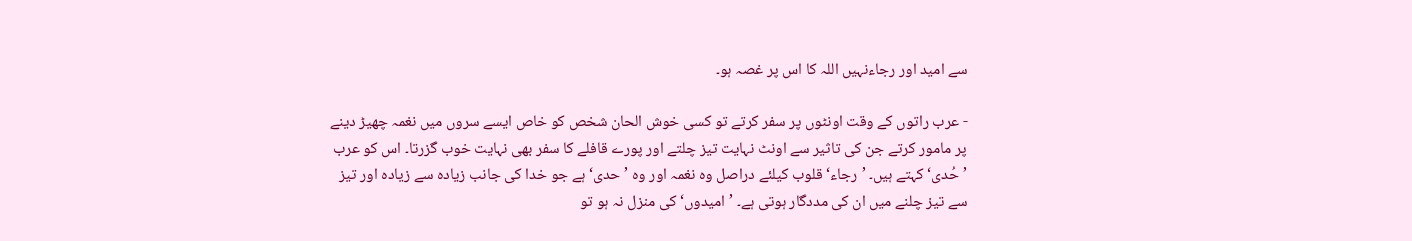سے امید اور رجاءنہیں اللہ کا اس پر غصہ ہو۔

- عرب راتوں کے وقت اونٹوں پر سفر کرتے تو کسی خوش الحان شخص کو خاص ایسے سروں میں نغمہ چھیڑ دینے پر مامور کرتے جن کی تاثیر سے اونٹ نہایت تیز چلتے اور پورے قافلے کا سفر بھی نہایت خوب گزرتا۔ اس کو عرب ’حُدی‘ کہتے ہیں۔ ’رجاء‘ قلوب کیلئے دراصل وہ نغمہ اور وہ ’حدی‘ ہے جو خدا کی جانب زیادہ سے زیادہ اور تیز سے تیز چلنے میں ان کی مددگار ہوتی ہے۔ ’امیدوں‘ کی منزل نہ ہو تو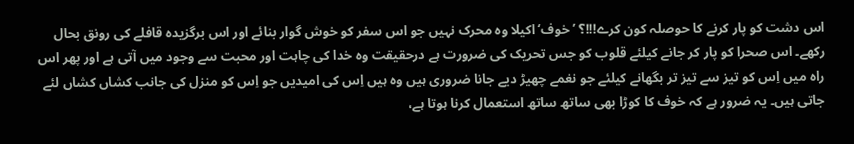اس دشت کو پار کرنے کا حوصلہ کون کرے!!!؟ ’خوف‘ اکیلا وہ محرک نہیں جو اس سفر کو خوش گوار بنائے اور اس برگزیدہ قافلے کی رونق بحال رکھے۔ اس صحرا کو پار کر جانے کیلئے قلوب کو جس تحریک کی ضرورت ہے درحقیقت وہ خدا کی چاہت اور محبت سے وجود میں آتی ہے اور پھر اس راہ میں اِس کو تیز سے تیز تر بگھانے کیلئے جو نغمے چھیڑ دیے جانا ضروری ہیں وہ ہیں اِس کی امیدیں جو اِس کو منزل کی جانب کشاں کشاں لئے جاتی ہیں۔ یہ ضرور ہے کہ خوف کا کوڑا بھی ساتھ ساتھ استعمال کرنا ہوتا ہے،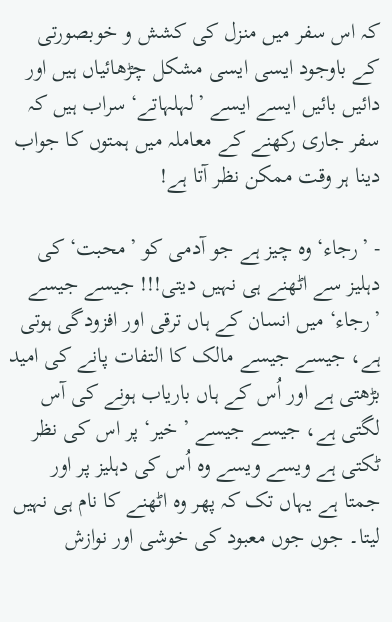کہ اس سفر میں منزل کی کشش و خوبصورتی کے باوجود ایسی ایسی مشکل چڑھائیاں ہیں اور دائیں بائیں ایسے ایسے ’لہلہاتے‘ سراب ہیں کہ سفر جاری رکھنے کے معاملہ میں ہمتوں کا جواب دینا ہر وقت ممکن نظر آتا ہے!

- ’رجاء‘ وہ چیز ہے جو آدمی کو ’محبت‘ کی دہلیز سے اٹھنے ہی نہیں دیتی!!! جیسے جیسے ’رجاء‘ میں انسان کے ہاں ترقی اور افزودگی ہوتی ہے، جیسے جیسے مالک کا التفات پانے کی امید بڑھتی ہے اور اُس کے ہاں باریاب ہونے کی آس لگتی ہے، جیسے جیسے ’خیر‘ پر اس کی نظر ٹکتی ہے ویسے ویسے وہ اُس کی دہلیز پر اور جمتا ہے یہاں تک کہ پھر وہ اٹھنے کا نام ہی نہیں لیتا۔ جوں جوں معبود کی خوشی اور نوازش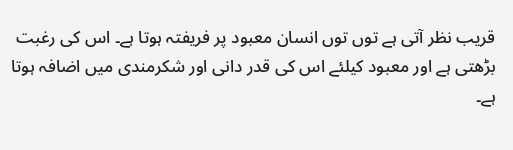قریب نظر آتی ہے توں توں انسان معبود پر فریفتہ ہوتا ہے۔ اس کی رغبت بڑھتی ہے اور معبود کیلئے اس کی قدر دانی اور شکرمندی میں اضافہ ہوتا ہے۔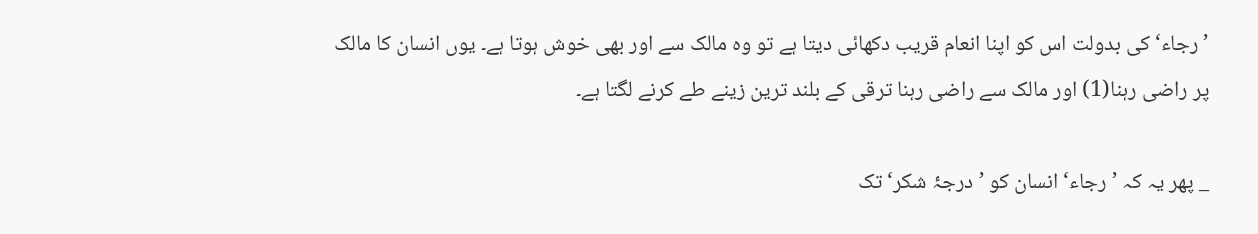’رجاء‘ کی بدولت اس کو اپنا انعام قریب دکھائی دیتا ہے تو وہ مالک سے اور بھی خوش ہوتا ہے۔ یوں انسان کا مالک پر راضی رہنا(1) اور مالک سے راضی رہنا ترقی کے بلند ترین زینے طے کرنے لگتا ہے۔

_ پھر یہ کہ ’رجاء‘ انسان کو ’درجۂ شکر‘ تک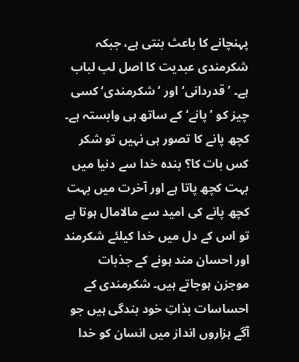پہنچانے کا باعث بنتی ہے، جبکہ شکرمندی عبدیت کا اصل لب لباب ہے۔ ’قدردانی‘ اور ’شکرمندی‘ کسی چیز کو ’پانے‘ کے ساتھ ہی وابستہ ہے۔ کچھ پانے کا تصور ہی نہیں تو شکر کس بات کا؟ بندہ خدا سے دنیا میں بہت کچھ پاتا ہے اور آخرت میں بہت کچھ پانے کی امید سے مالامال ہوتا ہے تو اس کے دل میں خدا کیلئے شکرمند اور احسان مند ہونے کے جذبات موجزن ہوجاتے ہیں۔ شکرمندی کے احساسات بذاتِ خود بندگی ہیں جو آگے ہزاروں انداز میں انسان کو خدا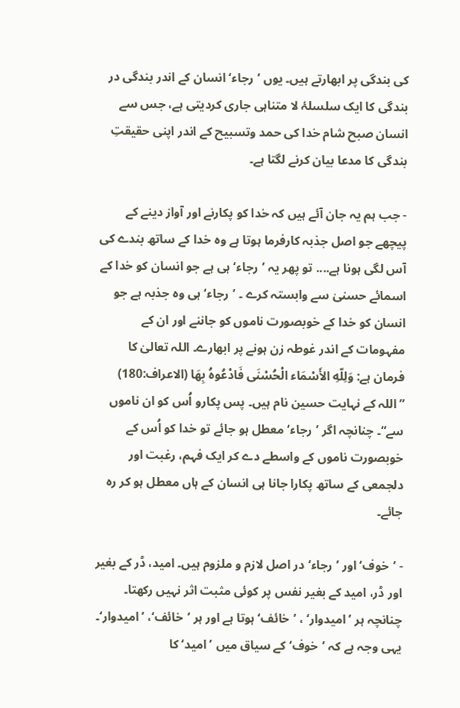کی بندگی پر ابھارتے ہیں۔ یوں ’رجاء‘ انسان کے اندر بندگی در بندگی کا ایک سلسلۂ لا متناہی جاری کردیتی ہے، جس سے انسان صبح شام خدا کی حمد وتسبیح کے اندر اپنی حقیقتِ بندگی کا مدعا بیان کرنے لگتا ہے۔

- جب ہم یہ جان آئے ہیں کہ خدا کو پکارنے اور آواز دینے کے پیچھے جو اصل جذبہ کارفرما ہوتا ہے وہ خدا کے ساتھ بندے کی آس لگی ہونا ہے.... تو پھر یہ ’رجاء‘ ہی ہے جو انسان کو خدا کے اسمائے حسنیٰ سے وابستہ کرے ۔ ’رجاء‘ ہی وہ جذبہ ہے جو انسان کو خدا کے خوبصورت ناموں کو جاننے اور ان کے مفہومات کے اندر غوطہ زن ہونے پر ابھارے۔ اللہ تعالیٰ کا فرمان ہے: وَلِلّهِ الأَسْمَاء الْحُسْنَى فَادْعُوهُ بِهَا (الاعراف:180) ”اللہ کے نہایت حسین نام ہیں۔ پس پکارو اُس کو ان ناموں سے“۔ چنانچہ اگر ’رجاء‘ معطل ہو جائے تو خدا کو اُس کے خوبصورت ناموں کے واسطے دے کر ایک فہم، رغبت اور دلجمعی کے ساتھ پکارا جانا ہی انسان کے ہاں معطل ہو کر رہ جائے۔

- ’خوف‘ اور ’رجاء‘ در اصل لازم و ملزوم ہیں۔ امید، ڈر کے بغیر اور ڈر، امید کے بغیر نفس پر کوئی مثبت اثر نہیں رکھتا۔ چنانچہ ہر ’امیدوار‘ ، ’خائف‘ ہوتا ہے اور ہر ’خائف‘، ’امیدوار‘۔ یہی وجہ ہے کہ ’خوف‘ کے سیاق میں ’امید‘ کا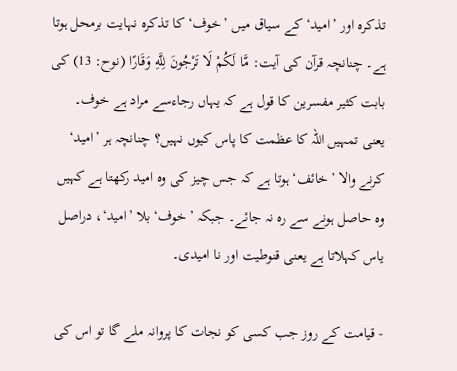تذکرہ اور ’امید‘ کے سیاق میں ’خوف‘ کا تذکرہ نہایت برمحل ہوتا ہے۔ چنانچہ قرآن کی آیت: مَّا لَكُمْ لَا تَرْجُونَ لِلَّهِ وَقَارًا (نوح: 13) کی بابت کثیر مفسرین کا قول ہے کہ یہاں رجاءسے مراد ہے خوف۔ یعنی تمہیں اللہ کا عظمت کا پاس کیوں نہیں؟ چنانچہ ہر ’امید‘ کرنے والا ’خائف‘ ہوتا ہے کہ جس چیز کی وہ امید رکھتا ہے کہیں وہ حاصل ہونے سے رہ نہ جائے۔ جبکہ ’خوف‘ بلا ’امید‘، دراصل یاس کہلاتا ہے یعنی قنوطیت اور نا امیدی۔

- قیامت کے روز جب کسی کو نجات کا پروانہ ملے گا تو اس کی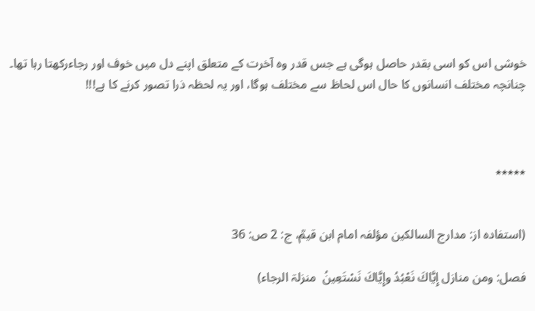خوشی اس کو اسی بقدر حاصل ہوگی ہے جس قدر وہ آخرت کے متعلق اپنے دل میں خوف اور رجاءرکھتا رہا تھا۔ چنانچہ مختلف انسانوں کا حال اس لحاظ سے مختلف ہوگا، اور یہ لحظہ ذرا تصور کرنے کا ہے!!!



٭٭٭٭٭


(استفادہ از: مدارج السالکین مؤلفہ امام ابن قیمؒ، ج: 2 ص: 36

فصل: ومن منازل إِيَّاكَ نَعْبُدُ وإِيَّاكَ نَسْتَعِينُ  منزلۃ الرجاء)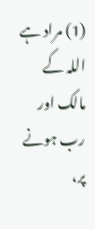(1) مراد ہے اللہ کے مالک اور رب ہونے پر،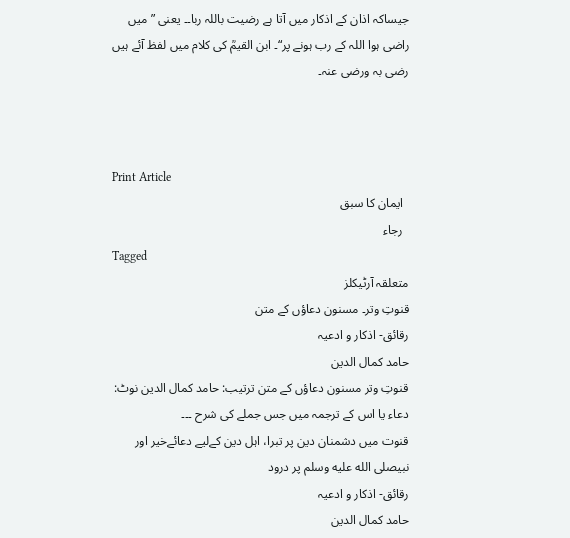جیساکہ اذان کے اذکار میں آتا ہے رضیت باللہ ربا۔۔ یعنی ”میں راضی ہوا اللہ کے رب ہونے پر“۔ ابن القیمؒ کی کلام میں لفظ آئے ہیں رضی بہ ورضی عنہ۔



Print Article
  ایمان کا سبق
  رجاء
Tagged
متعلقہ آرٹیکلز
قنوتِ وتر۔ مسنون دعاؤں کے متن
رقائق- اذكار و ادعيہ
حامد كمال الدين
قنوتِ وتر مسنون دعاؤں کے متن ترتیب: حامد کمال الدین نوٹ: دعاء یا اس کے ترجمہ میں جس جملے کی شرح ۔۔۔
قنوت میں دشمنان دین پر تبرا، اہل دین کےلیے دعائےخیر اور نبیصلى الله عليه وسلم پر درود
رقائق- اذكار و ادعيہ
حامد كمال الدين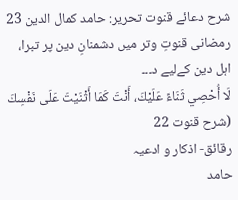شرح دعائے قنوت تحریر: حامد کمال الدین 23 رمضانی قنوتِ وتر میں دشمنانِ دین پر تبرا، اہل دین کےلیے د۔۔۔
لَا أُحْصِي ثَنَاءً عَلَيْكَ، أَنْتَ كَمَا أَثْنَيْتَ عَلَى نَفْسِكَ (شرح قنوت 22
رقائق- اذكار و ادعيہ
حامد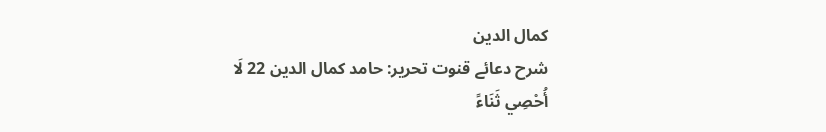كمال الدين
شرح دعائے قنوت تحریر: حامد کمال الدین 22 لَا أُحْصِي ثَنَاءً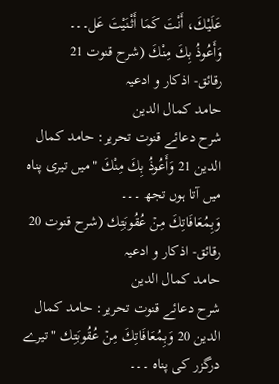عَلَيْكَ، أَنْتَ كَمَا أَثْنَيْتَ عَل۔۔۔
وَأَعُوذُ بِكَ مِنْكَ (شرح قنوت 21
رقائق- اذكار و ادعيہ
حامد كمال الدين
شرح دعائے قنوت تحریر: حامد کمال الدین 21 وَأَعُوذُ بِكَ مِنْكَ "میں تیری پناہ میں آتا ہوں تجھ ۔۔۔
وَبِمُعَافَاتِكَ مِنۡ عُقُوبَتِك (شرح قنوت 20
رقائق- اذكار و ادعيہ
حامد كمال الدين
شرح دعائے قنوت تحریر: حامد کمال الدین 20 وَبِمُعَافَاتِكَ مِنۡ عُقُوبَتِك "تیرے درگزر کی پناہ ۔۔۔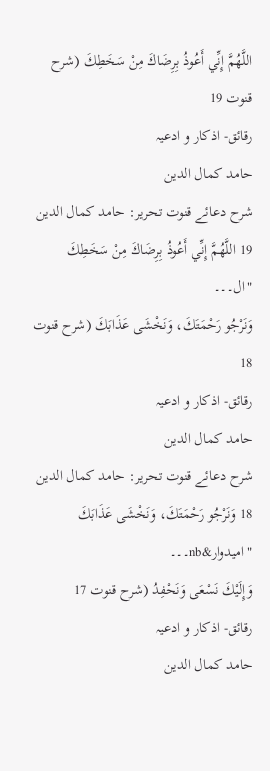اللَّهُمَّ إِنِّي أَعُوذُ بِرِضَاكَ مِنْ سَخَطِكَ (شرح قنوت 19
رقائق- اذكار و ادعيہ
حامد كمال الدين
شرح دعائے قنوت تحریر: حامد کمال الدین 19 اللَّهُمَّ إِنِّي أَعُوذُ بِرِضَاكَ مِنْ سَخَطِكَ "ال۔۔۔
وَنَرْجُو رَحْمَتَكَ، وَنَخْشَى عَذَابَكَ (شرح قنوت 18
رقائق- اذكار و ادعيہ
حامد كمال الدين
شرح دعائے قنوت تحریر: حامد کمال الدین 18 وَنَرْجُو رَحْمَتَكَ، وَنَخْشَى عَذَابَكَ "امیدوار&nb۔۔۔
وَإِلَيْكَ نَسْعَى وَنَحْفِدُ (شرح قنوت 17
رقائق- اذكار و ادعيہ
حامد كمال الدين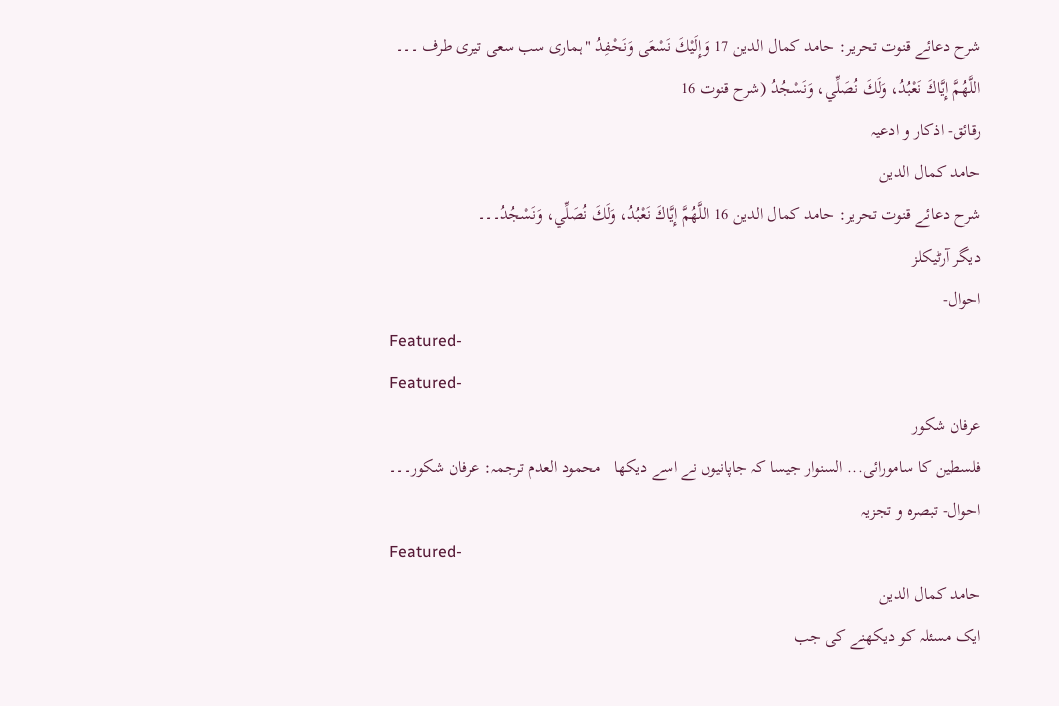شرح دعائے قنوت تحریر: حامد کمال الدین 17 وَإِلَيْكَ نَسْعَى وَنَحْفِدُ "ہماری سب سعی تیری طرف ۔۔۔
اللَّهُمَّ إِيَّاكَ نَعْبُدُ، وَلَكَ نُصَلِّي، وَنَسْجُدُ (شرح قنوت 16
رقائق- اذكار و ادعيہ
حامد كمال الدين
شرح دعائے قنوت تحریر: حامد کمال الدین 16 اللَّهُمَّ إِيَّاكَ نَعْبُدُ، وَلَكَ نُصَلِّي، وَنَسْجُدُ۔۔۔
ديگر آرٹیکلز
احوال-
Featured-
Featured-
عرفان شكور
فلسطین کا سامورائی... السنوار جیسا کہ جاپانیوں نے اسے دیکھا   محمود العدم ترجمہ: عرفان شکور۔۔۔
احوال- تبصرہ و تجزیہ
Featured-
حامد كمال الدين
ایک مسئلہ کو دیکھنے کی جب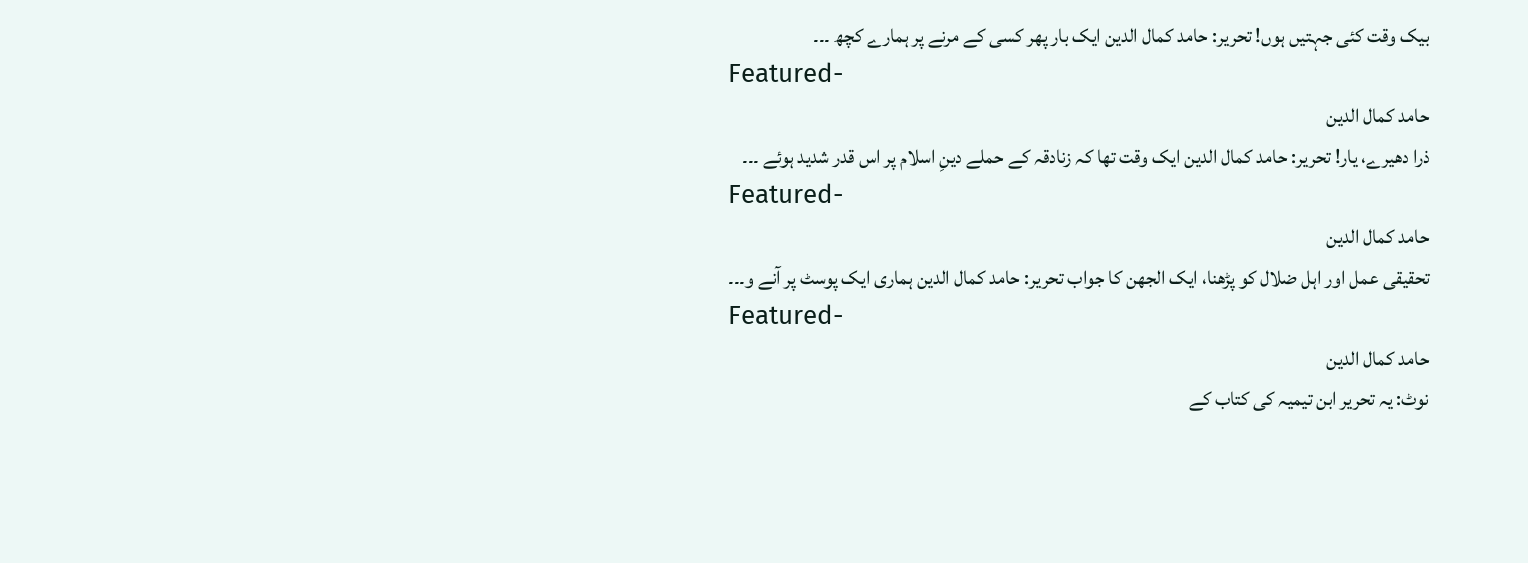بیک وقت کئی جہتیں ہوں! تحریر: حامد کمال الدین ایک بار پھر کسی کے مرنے پر ہمارے کچھ ۔۔۔
Featured-
حامد كمال الدين
ذرا دھیرے، یار! تحریر: حامد کمال الدین ایک وقت تھا کہ زنادقہ کے حملے دینِ اسلام پر اس قدر شدید ہوئے ۔۔۔
Featured-
حامد كمال الدين
تحقیقی عمل اور اہل ضلال کو پڑھنا، ایک الجھن کا جواب تحریر: حامد کمال الدین ہماری ایک پوسٹ پر آنے و۔۔۔
Featured-
حامد كمال الدين
نوٹ: یہ تحریر ابن تیمیہ کی کتاب کے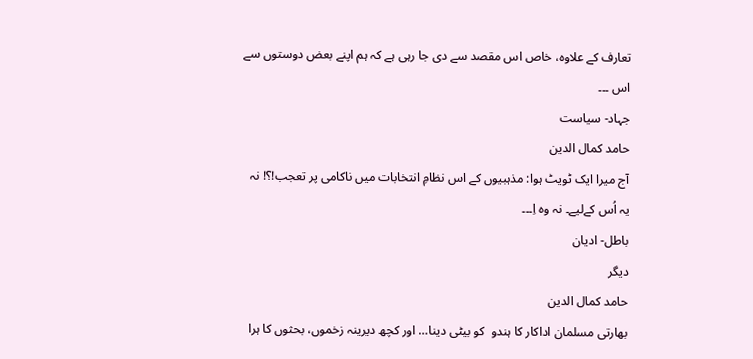تعارف کے علاوہ، خاص اس مقصد سے دی جا رہی ہے کہ ہم اپنے بعض دوستوں سے اس ۔۔۔
جہاد- سياست
حامد كمال الدين
آج میرا ایک ٹویٹ ہوا: مذہبیوں کے اس نظامِ انتخابات میں ناکامی پر تعجب!؟! نہ یہ اُس کےلیے۔ نہ وہ اِ۔۔۔
باطل- اديان
ديگر
حامد كمال الدين
بھارتی مسلمان اداکار کا ہندو  کو بیٹی دینا… اور کچھ دیرینہ زخموں، بحثوں کا ہرا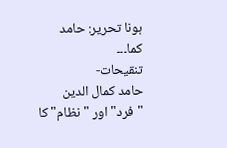ہونا تحریر: حامد کما۔۔۔
تنقیحات-
حامد كمال الدين
"فرد" اور "نظام" کا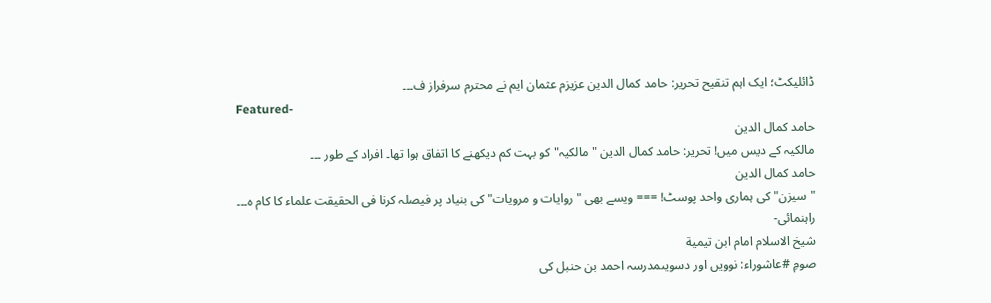ڈائلیکٹ؛ ایک اہم تنقیح تحریر: حامد کمال الدین عزیزم عثمان ایم نے محترم سرفراز ف۔۔۔
Featured-
حامد كمال الدين
مالکیہ کے دیس میں! تحریر: حامد کمال الدین "مالکیہ" کو بہت کم دیکھنے کا اتفاق ہوا تھا۔ افراد کے طور ۔۔۔
حامد كمال الدين
"سیزن" کی ہماری واحد پوسٹ! === ویسے بھی "روایات و مرویات" کی بنیاد پر فیصلہ کرنا فی الحقیقت علماء کا کام ہ۔۔۔
راہنمائى-
شيخ الاسلام امام ابن تيمية
صومِ #عاشوراء: نوویں اور دسویںمدرسہ احمد بن حنبل کی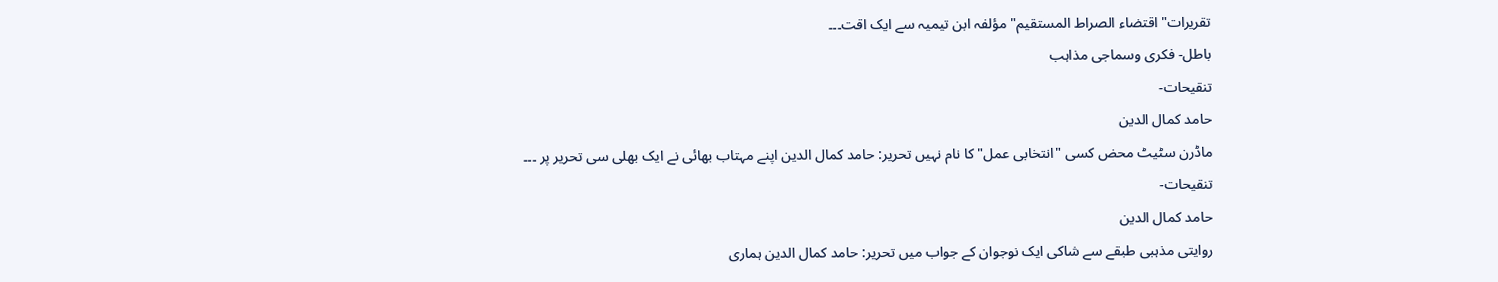تقریرات"اقتضاء الصراط المستقیم" مؤلفہ ابن تیمیہ سے ایک اقت۔۔۔
باطل- فكرى وسماجى مذاہب
تنقیحات-
حامد كمال الدين
ماڈرن سٹیٹ محض کسی "انتخابی عمل" کا نام نہیں تحریر: حامد کمال الدین اپنے مہتاب بھائی نے ایک بھلی سی تحریر پر ۔۔۔
تنقیحات-
حامد كمال الدين
روایتی مذہبی طبقے سے شاکی ایک نوجوان کے جواب میں تحریر: حامد کمال الدین ہماری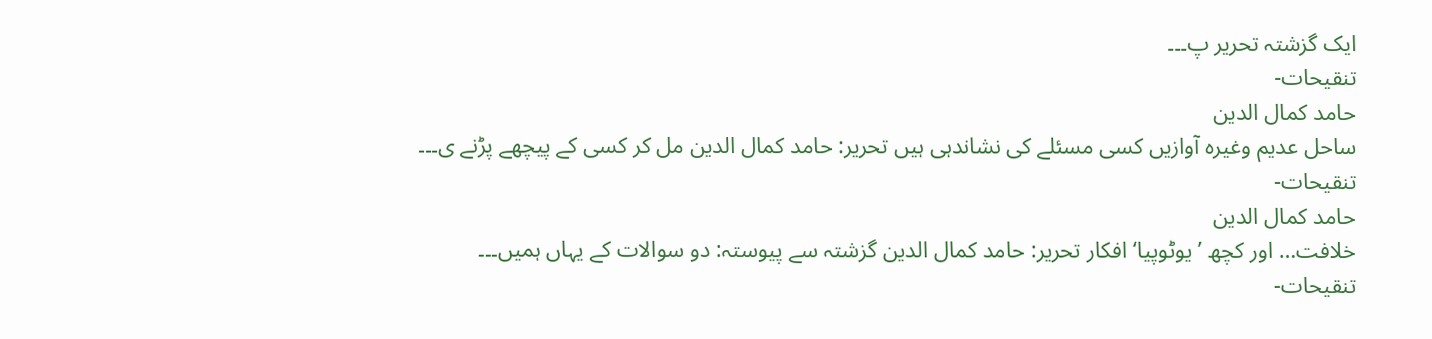ایک گزشتہ تحریر پ۔۔۔
تنقیحات-
حامد كمال الدين
ساحل عدیم وغیرہ آوازیں کسی مسئلے کی نشاندہی ہیں تحریر: حامد کمال الدین مل کر کسی کے پیچھے پڑنے ی۔۔۔
تنقیحات-
حامد كمال الدين
خلافت… اور کچھ ’یوٹوپیا‘ افکار تحریر: حامد کمال الدین گزشتہ سے پیوستہ: دو سوالات کے یہاں ہمیں۔۔۔
تنقیحات-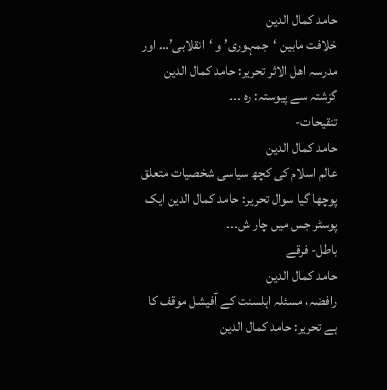حامد كمال الدين
خلافت مابین ‘جمہوری’ و ‘انقلابی’… اور مدرسہ اھل الاثر تحریر: حامد کمال الدین گزشتہ سے پیوستہ: رہ ۔۔۔
تنقیحات-
حامد كمال الدين
عالم اسلام کی کچھ سیاسی شخصیات متعلق پوچھا گیا سوال تحریر: حامد کمال الدین ایک پوسٹر جس میں چار ش۔۔۔
باطل- فرقے
حامد كمال الدين
رافضہ، مسئلہ اہلسنت کے آفیشل موقف کا ہے تحریر: حامد کمال الدین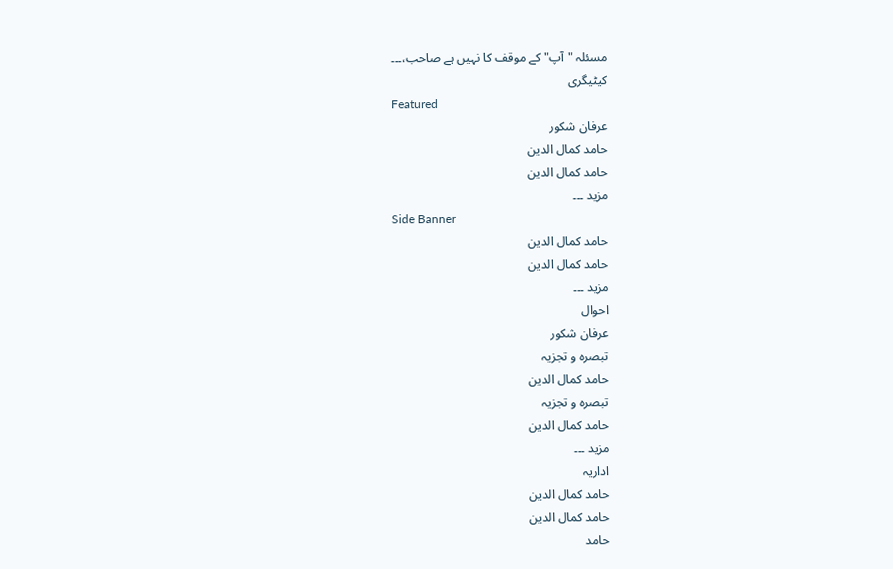مسئلہ "آپ" کے موقف کا نہیں ہے صاحب،۔۔۔
کیٹیگری
Featured
عرفان شكور
حامد كمال الدين
حامد كمال الدين
مزيد ۔۔۔
Side Banner
حامد كمال الدين
حامد كمال الدين
مزيد ۔۔۔
احوال
عرفان شكور
تبصرہ و تجزیہ
حامد كمال الدين
تبصرہ و تجزیہ
حامد كمال الدين
مزيد ۔۔۔
اداریہ
حامد كمال الدين
حامد كمال الدين
حامد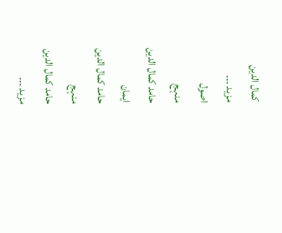كمال الدين
مزيد ۔۔۔
اصول
منہج
حامد كمال الدين
ايمان
حامد كمال الدين
منہج
حامد كمال الدين
مزيد ۔۔۔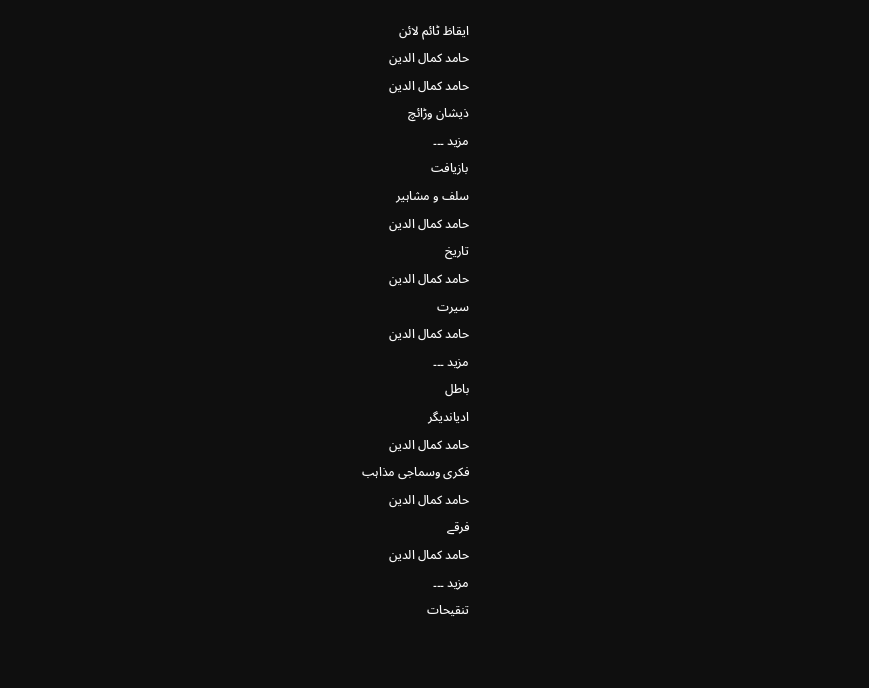ایقاظ ٹائم لائن
حامد كمال الدين
حامد كمال الدين
ذيشان وڑائچ
مزيد ۔۔۔
بازيافت
سلف و مشاہير
حامد كمال الدين
تاريخ
حامد كمال الدين
سيرت
حامد كمال الدين
مزيد ۔۔۔
باطل
اديانديگر
حامد كمال الدين
فكرى وسماجى مذاہب
حامد كمال الدين
فرقے
حامد كمال الدين
مزيد ۔۔۔
تنقیحات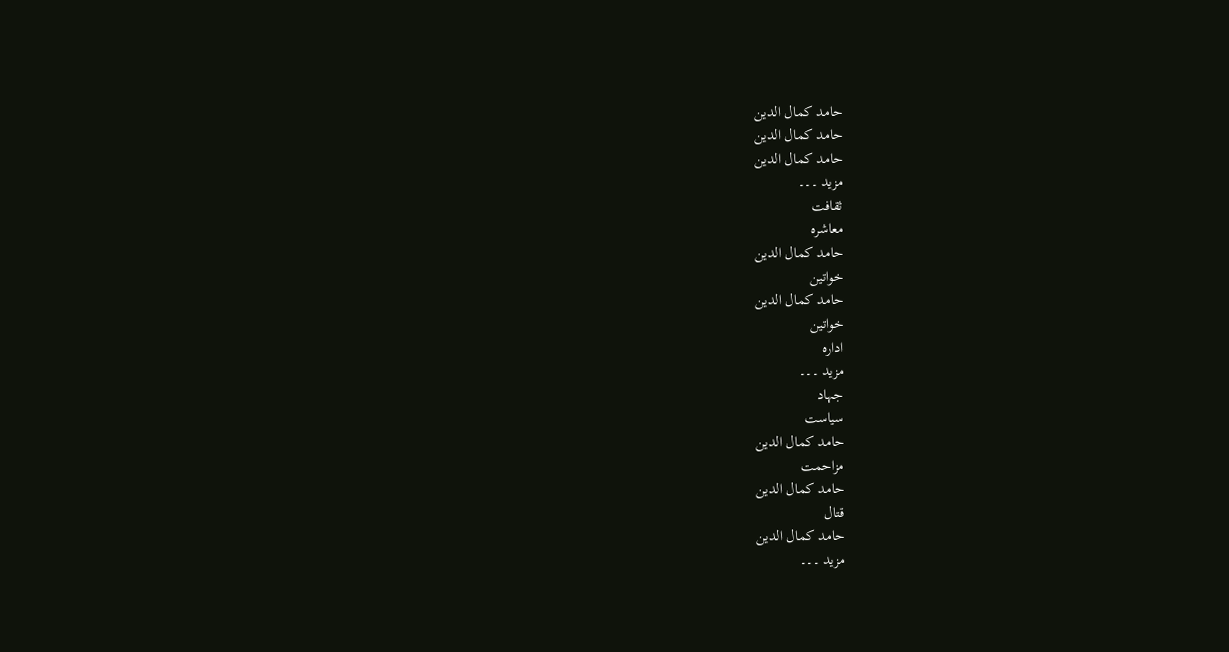حامد كمال الدين
حامد كمال الدين
حامد كمال الدين
مزيد ۔۔۔
ثقافت
معاشرہ
حامد كمال الدين
خواتين
حامد كمال الدين
خواتين
ادارہ
مزيد ۔۔۔
جہاد
سياست
حامد كمال الدين
مزاحمت
حامد كمال الدين
قتال
حامد كمال الدين
مزيد ۔۔۔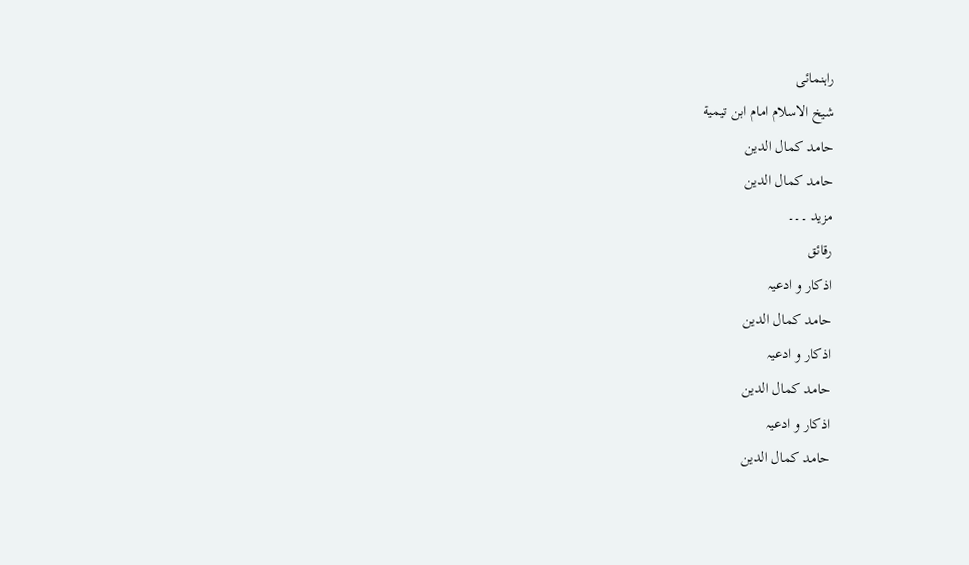راہنمائى
شيخ الاسلام امام ابن تيمية
حامد كمال الدين
حامد كمال الدين
مزيد ۔۔۔
رقائق
اذكار و ادعيہ
حامد كمال الدين
اذكار و ادعيہ
حامد كمال الدين
اذكار و ادعيہ
حامد كمال الدين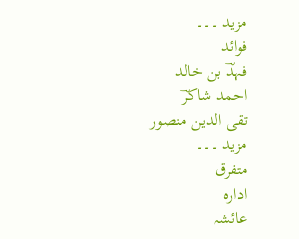مزيد ۔۔۔
فوائد
فہدؔ بن خالد
احمد شاکرؔ
تقی الدین منصور
مزيد ۔۔۔
متفرق
ادارہ
عائشہ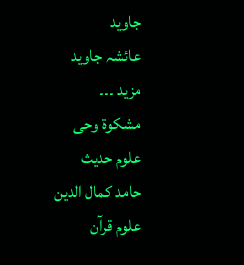جاوید
عائشہ جاوید
مزيد ۔۔۔
مشكوة وحى
علوم حديث
حامد كمال الدين
علوم قرآن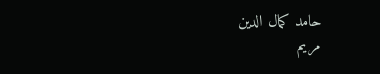حامد كمال الدين
مریم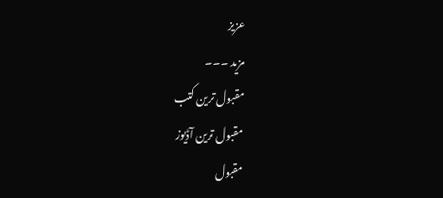عزیز
مزيد ۔۔۔
مقبول ترین کتب
مقبول ترین آڈيوز
مقبول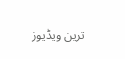ترین ويڈيوز